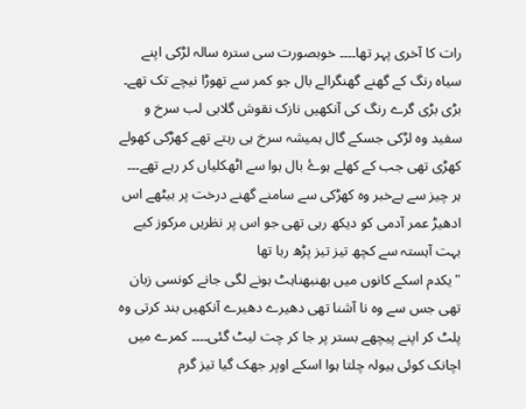رات کا آخری پہر تھا۔۔۔۔ خوبصورت سی سترہ سالہ لڑکی اپنے سیاہ رنگ کے گھنے گھنگرالے بال جو کمر سے تھوڑا نیچے تک تھے۔ بڑی بڑی گرے رنگ کی آنکھیں نازک نقوش گلابی لب سرخ و سفید وہ لڑکی جسکے گال ہمیشہ سرخ ہی رہتے تھے کھڑکی کھولے کھڑی تھی جب کے کھلے ہوۓ بال ہوا سے اٹھکلیاں کر رہے تھے۔۔۔
ہر چیز سے بےخبر وہ کھڑکی سے سامنے گھنے درخت پر بیٹھے اس ادھیڑ عمر آدمی کو دیکھ رہی تھی جو اس پر نظریں مرکوز کیے بہت آہستہ سے کچھ تیز تیز پڑھ رہا تھا
"یکدم اسکے کانوں میں بھنبھناہٹ ہونے لگی جانے کونسی زبان تھی جس سے وہ نا آشنا تھی دھیرے دھیرے آنکھیں بند کرتی وہ پلٹ کر اپنے پیچھے بستر پر جا کر چت لیٹ گئی۔۔۔۔ کمرے میں اچانک کوئی ہیولہ چلتا ہوا اسکے اوپر جھک گیا تیز گرم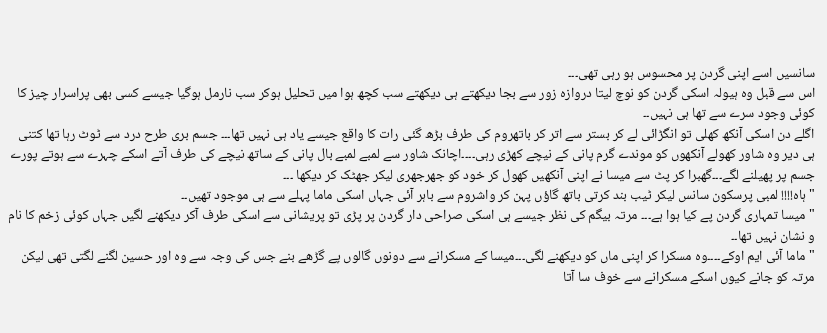سانسیں اسے اپنی گردن پر محسوس ہو رہی تھی۔۔۔
اس سے قبل وہ ہیولہ اسکی گردن کو نوچ لیتا دروازہ زور سے بجا دیکھتے ہی دیکھتے سب کچھ ہوا میں تحلیل ہوکر سب نارمل ہوگیا جیسے کسی بھی پراسرار چیز کا کوئی وجود سرے سے تھا ہی نہیں۔۔
اگلے دن اسکی آنکھ کھلی تو انگڑائی لے کر بستر سے اتر کر باتھروم کی طرف بڑھ گئی رات کا واقع جیسے یاد ہی نہیں تھا۔۔۔ جسم بری طرح درد سے ٹوٹ رہا تھا کتنی ہی دیر وہ شاور کھولے آنکھوں کو موندے گرم پانی کے نیچے کھڑی رہی۔۔۔۔اچانک شاور سے لمبے لمبے بال پانی کے ساتھ نیچے کی طرف آتے اسکے چہرے سے ہوتے پورے جسم پر پھیلنے لگے۔۔۔گھبرا کر پٹ سے میسا نے اپنی آنکھیں کھول کر خود کو جھرجھری لیکر جھٹک کر دیکھا ۔۔۔
"ہاہ!!!! لمبی پرسکون سانس لیکر ٹیب بند کرتی باتھ گاؤں پہن کر واشروم سے باہر آئی جہاں اسکی ماما پہلے سے ہی موجود تھیں۔۔
"میسا تمہاری گردن پے کیا ہوا ہے۔۔۔ مرتہ بیگم کی نظر جیسے ہی اسکی صراحی دار گردن پر پڑی تو پریشانی سے اسکی طرف آکر دیکھنے لگیں جہاں کوئی زخم کا نام و نشان نہیں تھا۔۔
"ماما آئی ایم اوکے۔۔۔۔وہ مسکرا کر اپنی ماں کو دیکھنے لگی۔۔۔میسا کے مسکرانے سے دونوں گالوں پے گڑھے بنے جس کی وجہ سے وہ اور حسین لگنے لگتی تھی لیکن مرتہ کو جانے کیوں اسکے مسکرانے سے خوف سا آتا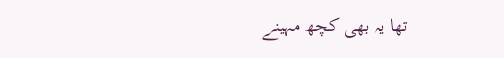تھا یہ بھی کچھ مہینے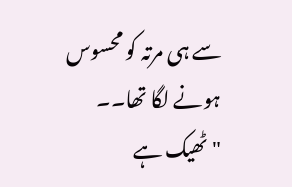سے ہی مرتہ کو محسوس ہونے لگا تھا۔۔
"ٹھیک ہے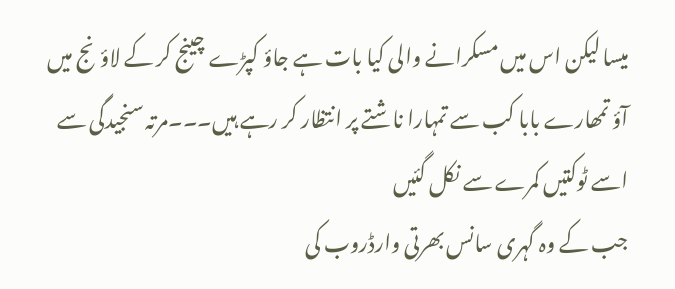میسا لیکن اس میں مسکرانے والی کیا بات ہے جاؤ کپڑے چینج کر کے لاؤنج میں آؤ تمھارے بابا کب سے تمہارا ناشتے پر انتظار کر رہے ہیں۔۔۔مرتہ سنجیدگی سے اسے ٹوکتیں کمرے سے نکل گئیں
جب کے وہ گہری سانس بھرتی وارڈروب کی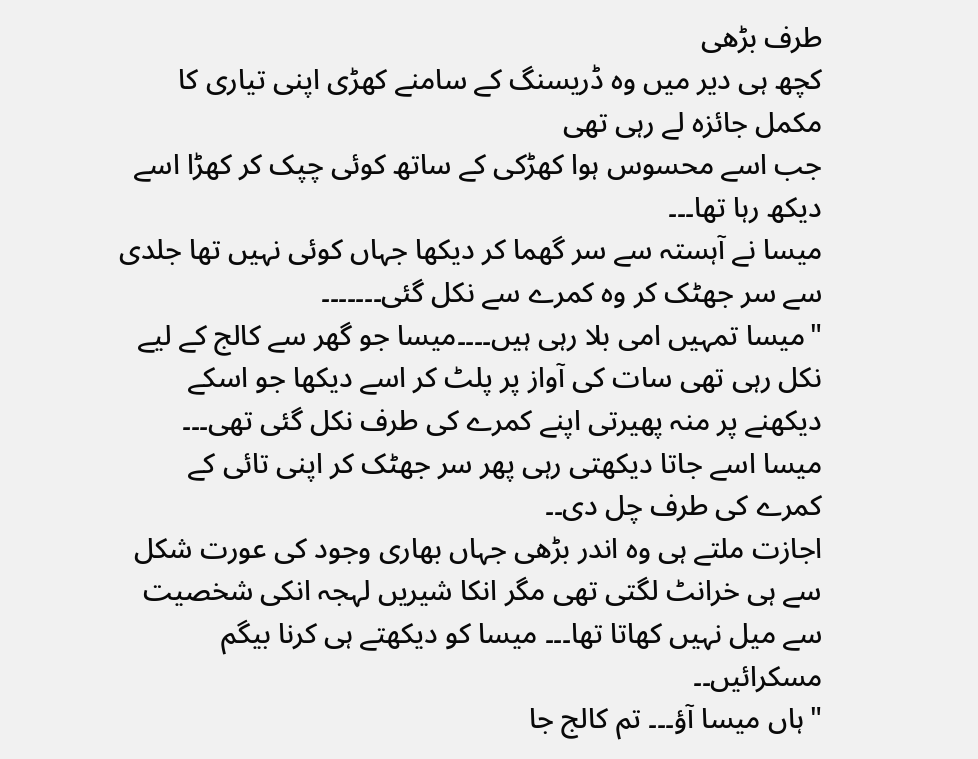طرف بڑھی
کچھ ہی دیر میں وہ ڈریسنگ کے سامنے کھڑی اپنی تیاری کا مکمل جائزہ لے رہی تھی
جب اسے محسوس ہوا کھڑکی کے ساتھ کوئی چپک کر کھڑا اسے دیکھ رہا تھا۔۔۔
میسا نے آہستہ سے سر گھما کر دیکھا جہاں کوئی نہیں تھا جلدی سے سر جھٹک کر وہ کمرے سے نکل گئی۔۔۔۔۔۔۔
"میسا تمہیں امی بلا رہی ہیں۔۔۔۔میسا جو گھر سے کالج کے لیے نکل رہی تھی سات کی آواز پر پلٹ کر اسے دیکھا جو اسکے دیکھنے پر منہ پھیرتی اپنے کمرے کی طرف نکل گئی تھی۔۔۔
میسا اسے جاتا دیکھتی رہی پھر سر جھٹک کر اپنی تائی کے کمرے کی طرف چل دی۔۔
اجازت ملتے ہی وہ اندر بڑھی جہاں بھاری وجود کی عورت شکل سے ہی خرانٹ لگتی تھی مگر انکا شیریں لہجہ انکی شخصیت سے میل نہیں کھاتا تھا۔۔۔ میسا کو دیکھتے ہی کرنا بیگم مسکرائیں۔۔
"ہاں میسا آؤ۔۔۔ تم کالج جا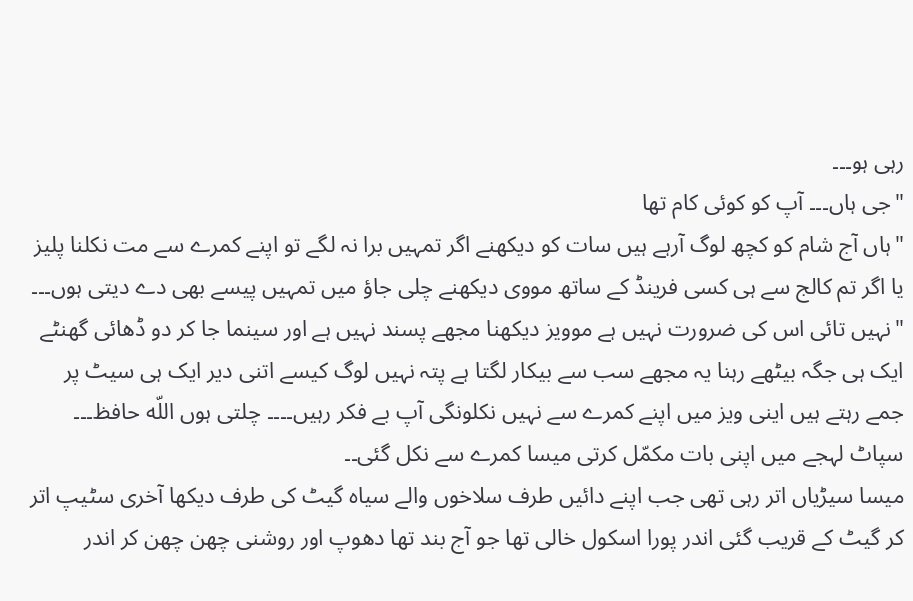رہی ہو۔۔۔
"جی ہاں۔۔۔ آپ کو کوئی کام تھا
"ہاں آج شام کو کچھ لوگ آرہے ہیں سات کو دیکھنے اگر تمہیں برا نہ لگے تو اپنے کمرے سے مت نکلنا پلیز یا اگر تم کالج سے ہی کسی فرینڈ کے ساتھ مووی دیکھنے چلی جاؤ میں تمہیں پیسے بھی دے دیتی ہوں۔۔۔
"نہیں تائی اس کی ضرورت نہیں ہے موویز دیکھنا مجھے پسند نہیں ہے اور سینما جا کر دو ڈھائی گھنٹے ایک ہی جگہ بیٹھے رہنا یہ مجھے سب سے بیکار لگتا ہے پتہ نہیں لوگ کیسے اتنی دیر ایک ہی سیٹ پر جمے رہتے ہیں اینی ویز میں اپنے کمرے سے نہیں نکلونگی آپ بے فکر رہیں۔۔۔۔ چلتی ہوں اللّه حافظ۔۔۔ سپاٹ لہجے میں اپنی بات مکمّل کرتی میسا کمرے سے نکل گئی۔۔
میسا سیڑیاں اتر رہی تھی جب اپنے دائیں طرف سلاخوں والے سیاہ گیٹ کی طرف دیکھا آخری سٹیپ اتر کر گیٹ کے قریب گئی اندر پورا اسکول خالی تھا جو آج بند تھا دھوپ اور روشنی چھن چھن کر اندر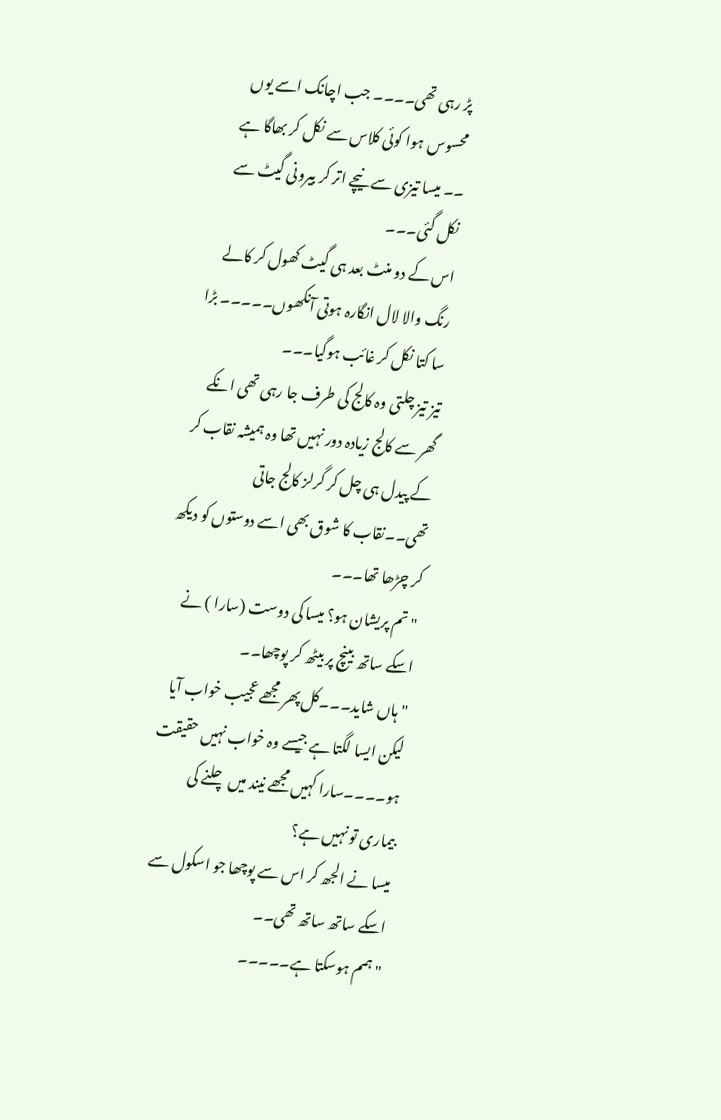پڑ رہی تھی۔۔۔۔ جب اچانک اسے یوں محسوس ہوا کوئی کلاس سے نکل کر بھاگا ہے ۔۔ میسا تیزی سے نیچے اتر کر بیرونی گیٹ سے نکل گئی۔۔۔
اس کے دو منٹ بعد ہی گیٹ کھول کر کالے رنگ والا لال انگارہ ہوتی آنکھوں۔۔۔۔۔ بڑا سا کتا نکل کر غائب ہوگیا۔۔۔
تیز تیز چلتی وہ کالج کی طرف جا رہی تھی انکے گھر سے کالج زیادہ دور نہیں تھا وہ ہمیشہ نقاب کر کے پیدل ہی چل کر گرلز کالج جاتی تھی۔۔نقاب کا شوق بھی اسے دوستوں کو دیکھ کر چڑھا تھا۔۔۔
"تم پریشان ہو؟ میسا کی دوست (سارا ) نے اسکے ساتھ بینچ پر بیٹھ کر پوچھا۔۔
"ہاں شاید۔۔۔کل پھر مجھے عجیب خواب آیا لیکن ایسا لگتا ہے جیسے وہ خواب نہیں حقیقت ہو۔۔۔۔سارا کہیں مجھے نیند میں چلنے کی بیماری تو نہیں ہے؟
میسا نے الجھ کر اس سے پوچھا جو اسکول سے اسکے ساتھ ساتھ تھی۔۔
"ہمم ہوسکتا ہے۔۔۔۔۔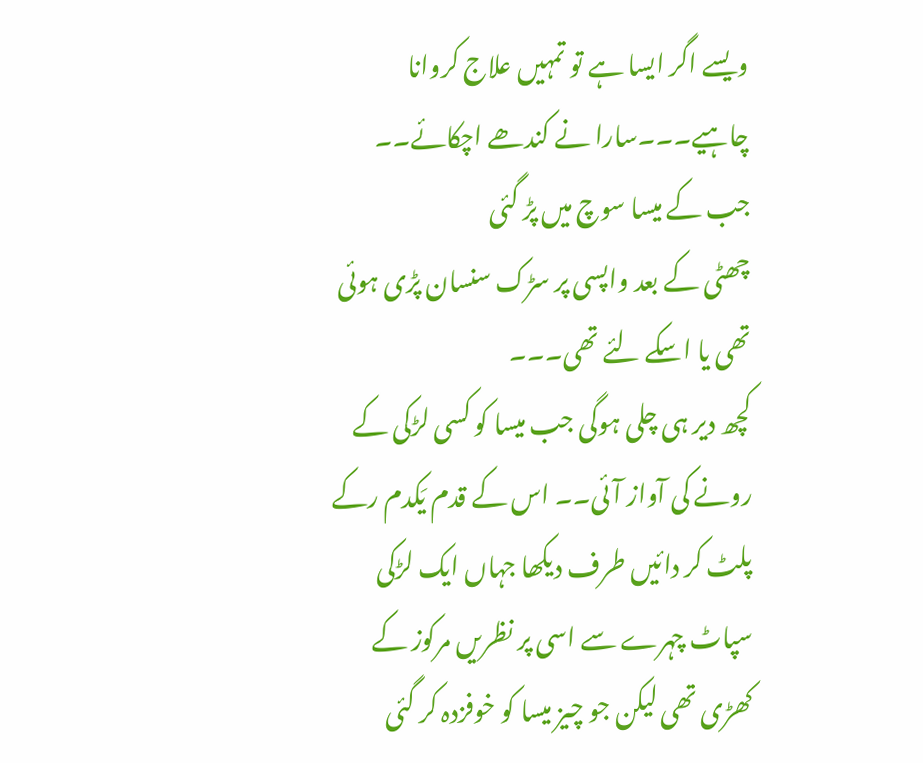ویسے اگر ایسا ہے تو تمہیں علاج کروانا چاہیے۔۔۔سارا نے کندھے اچکائے۔۔
جب کے میسا سوچ میں پڑ گئی
چھٹی کے بعد واپسی پر سڑک سنسان پڑی ہوئی تھی یا اسکے لئے تھی۔۔۔
کچھ دیر ہی چلی ہوگی جب میسا کو کسی لڑکی کے رونے کی آواز آئی۔۔ اس کے قدم یَکدم رکے پلٹ کر دائیں طرف دیکھا جہاں ایک لڑکی سپاٹ چہرے سے اسی پر نظریں مرکوز کے کھڑی تھی لیکن جو چیز میسا کو خوفزدہ کر گئی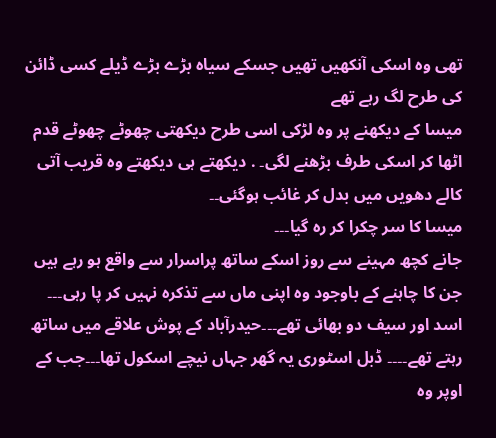تھی وہ اسکی آنکھیں تھیں جسکے سیاہ بڑے بڑے ڈیلے کسی ڈائن کی طرح لگ رہے تھے
میسا کے دیکھنے پر وہ لڑکی اسی طرح دیکھتی چھوٹے چھوٹے قدم اٹھا کر اسکی طرف بڑھنے لگی۔ . دیکھتے ہی دیکھتے وہ قریب آتی کالے دھویں میں بدل کر غائب ہوگئی۔۔
میسا کا سر چکرا کر رہ گیا۔۔۔
جانے کچھ مہینے سے روز اسکے ساتھ پراسرار سے واقع ہو رہے ہیں جن کا چاہنے کے باوجود وہ اپنی ماں سے تذکرہ نہیں کر پا رہی۔۔۔
اسد اور سیف دو بھائی تھے۔۔۔حیدرآباد کے پوش علاقے میں ساتھ رہتے تھے۔۔۔۔ ڈبل اسٹوری یہ گھر جہاں نیچے اسکول تھا۔۔۔جب کے اوپر وہ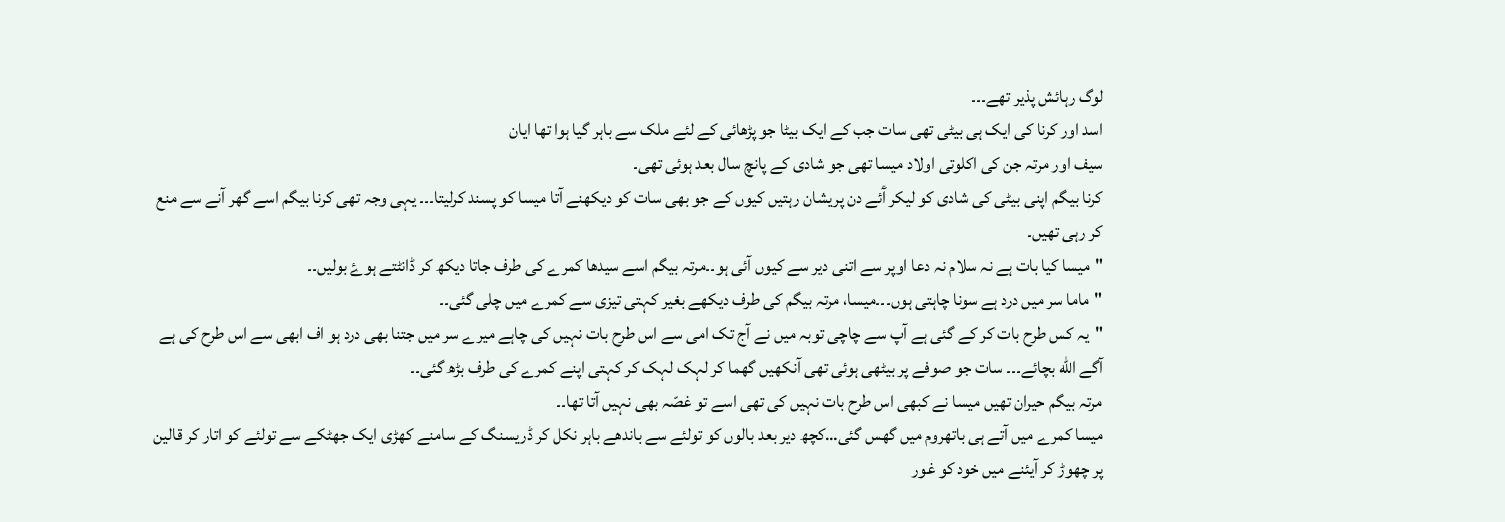لوگ رہائش پذیر تھے۔۔۔
اسد اور کرنا کی ایک ہی بیٹی تھی سات جب کے ایک بیٹا جو پڑھائی کے لئے ملک سے باہر گیا ہوا تھا ایان
سیف اور مرتہ جن کی اکلوتی اولاد میسا تھی جو شادی کے پانچ سال بعد ہوئی تھی۔
کرنا بیگم اپنی بیٹی کی شادی کو لیکر آٙئے دن پریشان رہتیں کیوں کے جو بھی سات کو دیکھنے آتا میسا کو پسند کرلیتا۔۔۔ یہی وجہ تھی کرنا بیگم اسے گھر آنے سے منع کر رہی تھیں۔
"میسا کیا بات ہے نہ سلام نہ دعا اوپر سے اتنی دیر سے کیوں آئی ہو۔۔مرتہ بیگم اسے سیدھا کمرے کی طرف جاتا دیکھ کر ڈانٹتے ہوۓ بولیں۔۔
"ماما سر میں درد ہے سونا چاہتی ہوں۔۔۔میسا، مرتہ بیگم کی طرف دیکھے بغیر کہتی تیزی سے کمرے میں چلی گئی۔۔
"یہ کس طرح بات کر کے گئی ہے آپ سے چاچی توبہ میں نے آج تک امی سے اس طرح بات نہیں کی چاہے میرے سر میں جتنا بھی درد ہو اف ابھی سے اس طرح کی ہے آگے اللّه بچائے۔۔۔ سات جو صوفے پر بیٹھی ہوئی تھی آنکھیں گھما کر لہک لہک کر کہتی اپنے کمرے کی طرف بڑھ گئی۔۔
مرتہ بیگم حیران تھیں میسا نے کبھی اس طرح بات نہیں کی تھی اسے تو غصّہ بھی نہیں آتا تھا۔۔
میسا کمرے میں آتے ہی باتھروم میں گھس گئی…کچھ دیر بعد بالوں کو تولئے سے باندھے باہر نکل کر ڈریسنگ کے سامنے کھڑی ایک جھٹکے سے تولئے کو اتار کر قالین پر چھوڑ کر آیئنے میں خود کو غور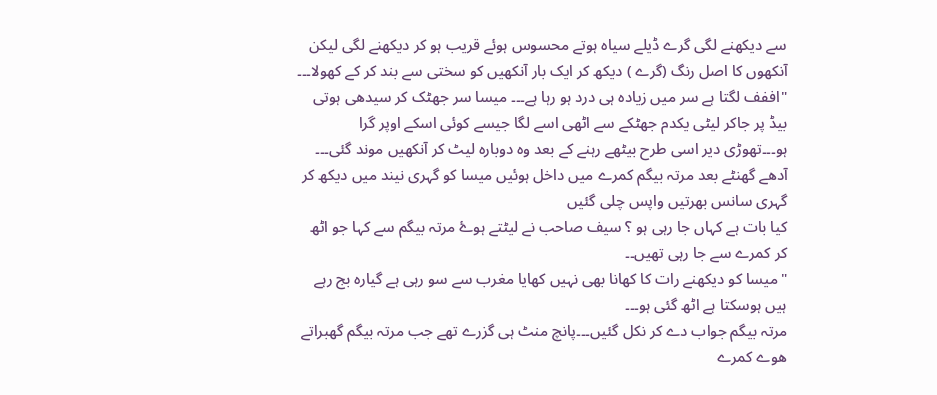سے دیکھنے لگی گرے ڈیلے سیاہ ہوتے محسوس ہوئے قریب ہو کر دیکھنے لگی لیکن آنکھوں کا اصل رنگ (گرے ) دیکھ کر ایک بار آنکھیں کو سختی سے بند کر کے کھولا۔۔۔
"اففف لگتا ہے سر میں زیادہ ہی درد ہو رہا ہے۔۔۔ میسا سر جھٹک کر سیدھی ہوتی بیڈ پر جاکر لیٹی یکدم جھٹکے سے اٹھی اسے لگا جیسے کوئی اسکے اوپر گرا ہو۔۔۔تھوڑی دیر اسی طرح بیٹھے رہنے کے بعد وہ دوبارہ لیٹ کر آنکھیں موند گئی۔۔۔
آدھے گھنٹے بعد مرتہ بیگم کمرے میں داخل ہوئیں میسا کو گہری نیند میں دیکھ کر گہری سانس بھرتیں واپس چلی گئیں
کیا بات ہے کہاں جا رہی ہو ؟ سیف صاحب نے لیٹتے ہوۓ مرتہ بیگم سے کہا جو اٹھ کر کمرے سے جا رہی تھیں۔۔
"میسا کو دیکھنے رات کا کھانا بھی نہیں کھایا مغرب سے سو رہی ہے گیارہ بج رہے ہیں ہوسکتا ہے اٹھ گئی ہو۔۔۔
مرتہ بیگم جواب دے کر نکل گئیں۔۔۔پانچ منٹ ہی گزرے تھے جب مرتہ بیگم گھبراتے ھوے کمرے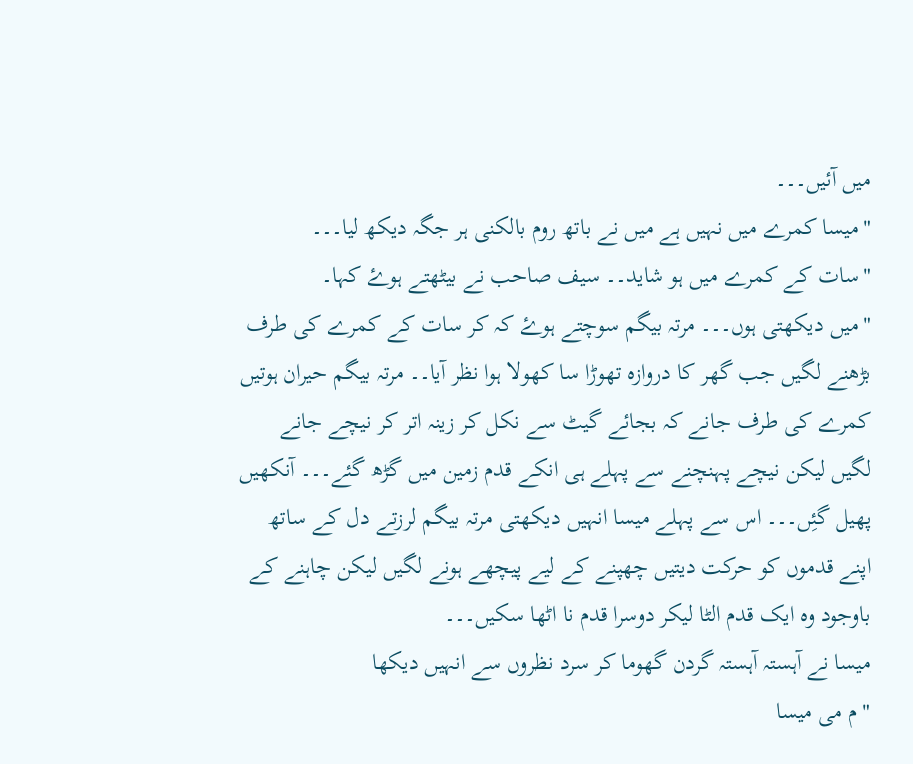میں آئیں۔۔۔
"میسا کمرے میں نہیں ہے میں نے باتھ روم بالکنی ہر جگہ دیکھ لیا۔۔۔
"سات کے کمرے میں ہو شاید۔۔ سیف صاحب نے بیٹھتے ہوۓ کہا۔
"میں دیکھتی ہوں۔۔۔ مرتہ بیگم سوچتے ہوۓ کہ کر سات کے کمرے کی طرف بڑھنے لگیں جب گھر کا دروازہ تھوڑا سا کھولا ہوا نظر آیا۔۔ مرتہ بیگم حیران ہوتیں کمرے کی طرف جانے کہ بجائے گیٹ سے نکل کر زینہ اتر کر نیچے جانے لگیں لیکن نیچے پہنچنے سے پہلے ہی انکے قدم زمین میں گڑھ گئے۔۔۔ آنکھیں پھیل گئِں۔۔۔ اس سے پہلے میسا انہیں دیکھتی مرتہ بیگم لرزتے دل کے ساتھ اپنے قدموں کو حرکت دیتیں چھپنے کے لیے پیچھے ہونے لگیں لیکن چاہنے کے باوجود وہ ایک قدم الٹا لیکر دوسرا قدم نا اٹھا سکیں۔۔۔
میسا نے آہستہ آہستہ گردن گھوما کر سرد نظروں سے انہیں دیکھا
"م می میسا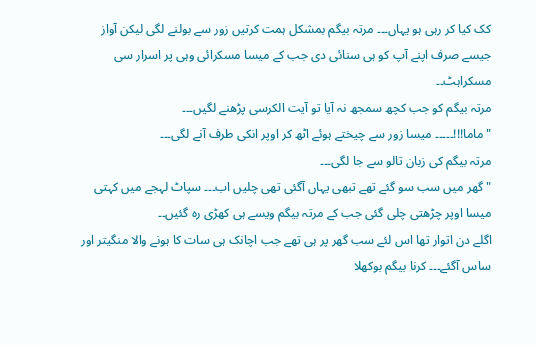کک کیا کر رہی ہو یہاں۔۔۔ مرتہ بیگم بمشکل ہمت کرتیں زور سے بولنے لگی لیکن آواز جیسے صرف اپنے آپ کو ہی سنائی دی جب کے میسا مسکرائی وہی پر اسرار سی مسکراہٹ۔۔
مرتہ بیگم کو جب کچھ سمجھ نہ آیا تو آیت الکرسی پڑھنے لگیں۔۔۔
"ماما!!!۔۔۔۔۔ میسا زور سے چیختے ہوئے اٹھ کر اوپر انکی طرف آنے لگی۔۔۔
مرتہ بیگم کی زبان تالو سے جا لگی۔۔۔
"گھر میں سب سو گئے تھے تبھی یہاں آگئی تھی چلیں اب۔۔۔ سپاٹ لہجے میں کہتی میسا اوپر چڑھتی چلی گئی جب کے مرتہ بیگم ویسے ہی کھڑی رہ گئیں۔۔
اگلے دن اتوار تھا اس لئے سب گھر پر ہی تھے جب اچانک ہی سات کا ہونے والا منگیتر اور ساس آگئے۔۔۔ کرنا بیگم بوکھلا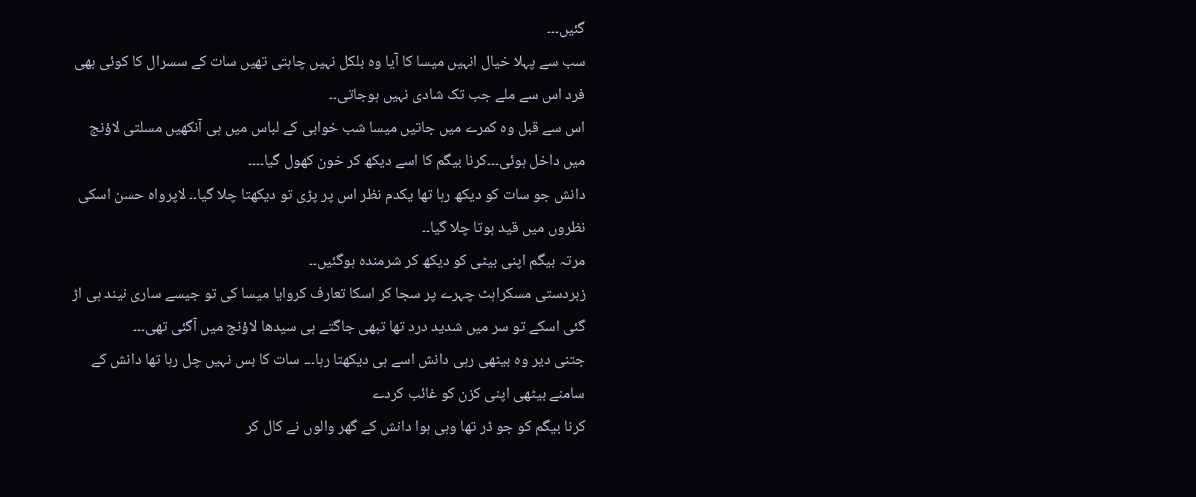گئیں۔۔۔
سب سے پہلا خیال انہیں میسا کا آیا وہ بلکل نہیں چاہتی تھیں سات کے سسرال کا کوئی بھی فرد اس سے ملے جب تک شادی نہیں ہوجاتی۔۔
اس سے قبل وہ کمرے میں جاتیں میسا شب خوابی کے لباس میں ہی آنکھیں مسلتی لاؤنج میں داخل ہوئی۔۔۔کرنا بیگم کا اسے دیکھ کر خون کھول گیا۔۔۔۔
دانش جو سات کو دیکھ رہا تھا یکدم نظر اس پر پڑی تو دیکھتا چلا گیا۔۔ لاپرواہ حسن اسکی نظروں میں قید ہوتا چلا گیا۔۔
مرتہ بیگم اپنی بیٹی کو دیکھ کر شرمندہ ہوگئیں۔۔
زبردستی مسکراہٹ چہرے پر سجا کر اسکا تعارف کروایا میسا کی تو جیسے ساری نیند ہی اڑ گئی اسکے تو سر میں شدید درد تھا تبھی جاگتے ہی سیدھا لاؤنج میں آگئی تھی۔۔۔
جتنی دیر وہ بیٹھی رہی دانش اسے ہی دیکھتا رہا۔۔۔ سات کا بس نہیں چل رہا تھا دانش کے سامنے بیٹھی اپنی کزن کو غائب کردے
کرنا بیگم کو جو ڈر تھا وہی ہوا دانش کے گھر والوں نے کال کر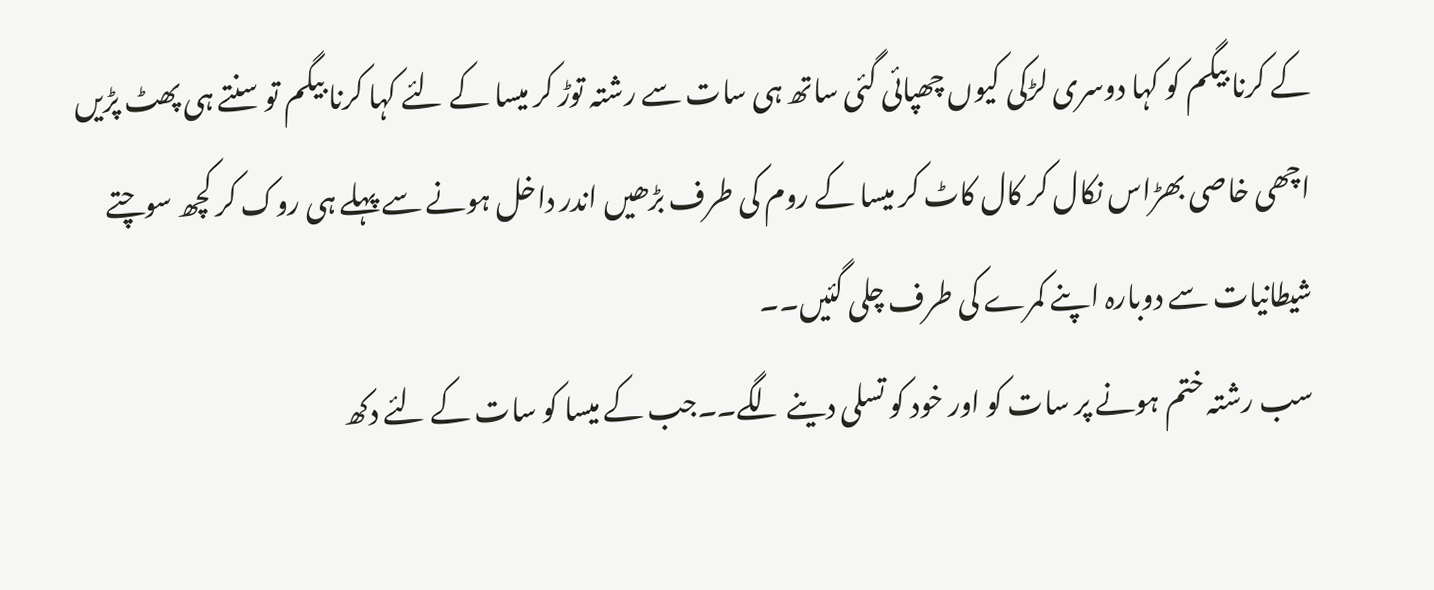کے کرنا بیگم کو کہا دوسری لڑکی کیوں چھپائی گئی ساتھ ہی سات سے رشتہ توڑ کر میسا کے لئے کہا کرنا بیگم تو سنتے ہی پھٹ پڑیں اچھی خاصی بھڑاس نکال کر کال کاٹ کر میسا کے روم کی طرف بڑھیں اندر داخل ہونے سے پہلے ہی روک کر کچھ سوچتے شیطانیات سے دوبارہ اپنے کمرے کی طرف چلی گئیں۔۔
سب رشتہ ختم ہونے پر سات کو اور خود کو تسلی دینے لگے۔۔جب کے میسا کو سات کے لئے دکھ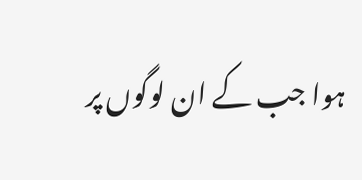ہوا جب کے ان لوگوں پر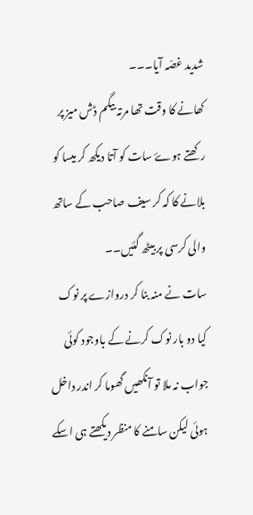شدید غصّہ آیا۔۔۔
کھانے کا وقت تھا مرتہ بیگم ڈش میز پر رکھتے ہوۓ سات کو آتا دیکھ کر میسا کو بلانے کا کہ کر سیف صاحب کے ساتھ والی کرسی پر بیٹھ گئیں۔۔
سات نے منہ بنا کر دروازے پر نوک کیا دو بار نوک کرنے کے باوجود کوئی جواب نہ ملا تو آنکھیں گھوما کر اندر داخل ہوئی لیکن سامنے کا منظر دیکھتے ہی اسکے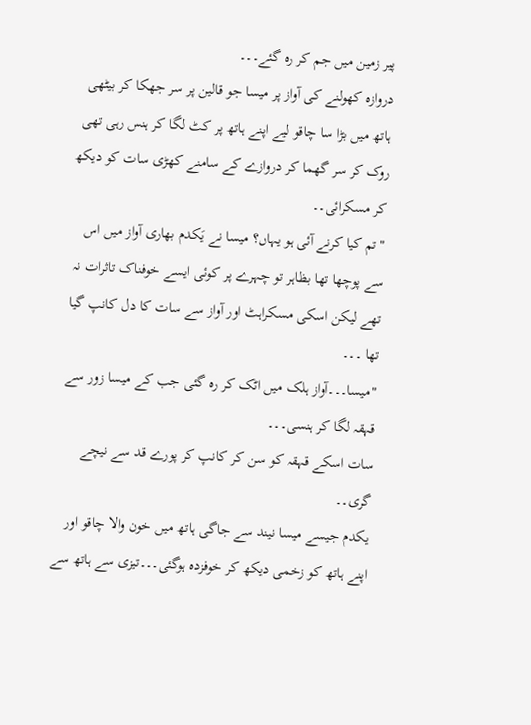پیر زمین میں جم کر رہ گئے۔۔۔
دروازہ کھولنے کی آواز پر میسا جو قالین پر سر جھکا کر بیٹھی ہاتھ میں بڑا سا چاقو لیے اپنے ہاتھ پر کٹ لگا کر ہنس رہی تھی روک کر سر گھما کر دروازے کے سامنے کھڑی سات کو دیکھ کر مسکرائی۔۔
"تم کیا کرنے آئی ہو یہاں؟ میسا نے یَکدم بھاری آواز میں اس سے پوچھا تھا بظاہر تو چہرے پر کوئی ایسے خوفناک تاثرات نہ تھے لیکن اسکی مسکراہٹ اور آواز سے سات کا دل کانپ گیا تھا ۔۔۔
"میسا۔۔۔آواز ہلک میں اٹک کر رہ گئی جب کے میسا زور سے قہقہ لگا کر ہنسی۔۔۔
سات اسکے قہقہ کو سن کر کانپ کر پورے قد سے نیچے گری۔۔
یکدم جیسے میسا نیند سے جاگی ہاتھ میں خون والا چاقو اور اپنے ہاتھ کو زخمی دیکھ کر خوفزدہ ہوگئی۔۔۔تیزی سے ہاتھ سے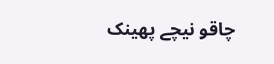چاقو نیچے پھینک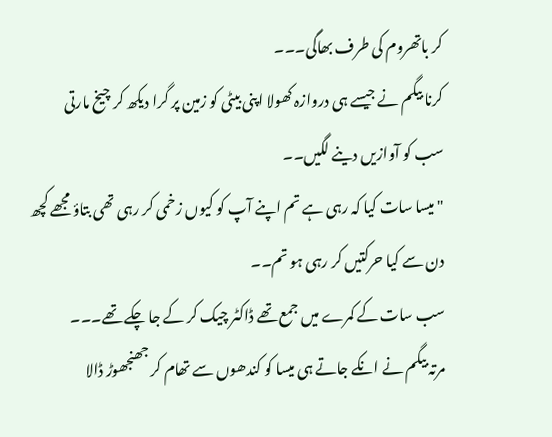کر باتھروم کی طرف بھاگی۔۔۔
کرنا بیگم نے جیسے ہی دروازہ کھولا اپنی بیٹی کو زمین پر گرا دیکھ کر چیخ مارتی سب کو آوازیں دینے لگیں۔۔
"میسا سات کیا کہ رہی ہے تم اپنے آپ کو کیوں زخمی کر رہی تھی بتاؤ مجھے کچھ دن سے کیا حرکتیں کر رہی ہو تم۔۔
سب سات کے کمرے میں جمع تھے ڈاکٹر چیک کر کے جا چکے تھے۔۔۔
مرتہ بیگم نے انکے جاتے ہی میسا کو کندھوں سے تھام کر جھنجھوڑ ڈالا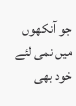جو آنکھوں میں نمی لئے خود بھی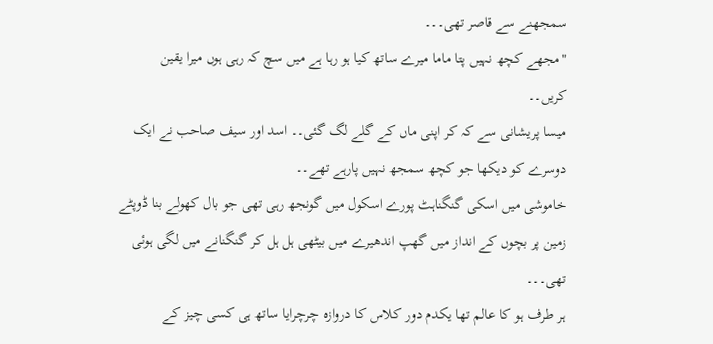سمجھنے سے قاصر تھی۔۔۔
"مجھے کچھ نہیں پتا ماما میرے ساتھ کیا ہو رہا ہے میں سچ کہ رہی ہوں میرا یقین کریں۔۔
میسا پریشانی سے کہ کر اپنی ماں کے گلے لگ گئی۔۔ اسد اور سیف صاحب نے ایک دوسرے کو دیکھا جو کچھ سمجھ نہیں پارہے تھے۔۔
خاموشی میں اسکی گنگناہٹ پورے اسکول میں گونجھ رہی تھی جو بال کھولے بنا ڈوپٹے زمین پر بچوں کے انداز میں گھپ اندھیرے میں بیٹھی ہل ہل کر گنگنانے میں لگی ہوئی تھی۔۔۔
ہر طرف ہو کا عالم تھا یکدم دور کلاس کا دروازہ چرچرایا ساتھ ہی کسی چیز کے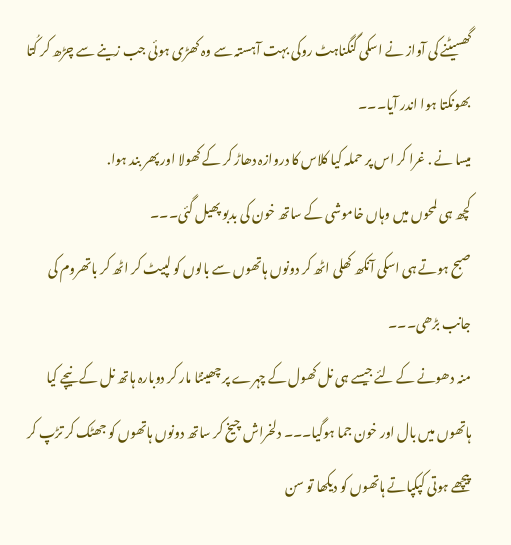گھسیٹنے کی آواز نے اسکی گنگناہٹ روکی بہت آہستہ سے وہ کھڑی ہوئی جب زینے سے چڑھ کر کُتا بھونکتا ہوا اندر آیا۔۔۔
میسا نے . غرا کر اس پر حملہ کیا کلاس کا دروازہ دھاڑ کر کے کھولا اور پھر بند ہوا.
کچھ ہی لمحوں میں وہاں خاموشی کے ساتھ خون کی بدبو پھیل گئی۔۔۔
صبح ہوتے ہی اسکی آنکھ کھلی اٹھ کر دونوں ہاتھوں سے بالوں کو لپیٹ کر اٹھ کر باتھروم کی جانب بڑھی۔۔۔
منہ دھونے کے لئے جیسے ہی نل کھول کے چہرے پر چھینٹا مار کر دوبارہ ہاتھ نل کے نیچے کیا ہاتھوں میں بال اور خون جما ہوگیا۔۔۔ دلخراش چیخ کر ساتھ دونوں ہاتھوں کو جھٹک کر تڑپ کر پیچھے ہوتی کپکپاتے ہاتھوں کو دیکھا تو سن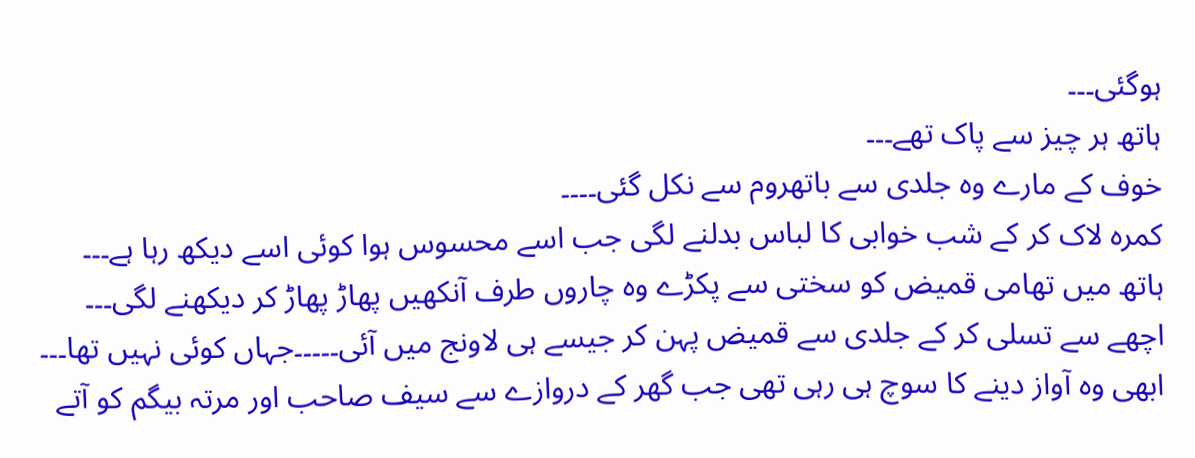ہوگئی۔۔۔
ہاتھ ہر چیز سے پاک تھے۔۔۔
خوف کے مارے وہ جلدی سے باتھروم سے نکل گئی۔۔۔۔
کمرہ لاک کر کے شب خوابی کا لباس بدلنے لگی جب اسے محسوس ہوا کوئی اسے دیکھ رہا ہے۔۔۔
ہاتھ میں تھامی قمیض کو سختی سے پکڑے وہ چاروں طرف آنکھیں پھاڑ پھاڑ کر دیکھنے لگی۔۔۔
اچھے سے تسلی کر کے جلدی سے قمیض پہن کر جیسے ہی لاونج میں آئی۔۔۔۔۔جہاں کوئی نہیں تھا۔۔۔
ابھی وہ آواز دینے کا سوچ ہی رہی تھی جب گھر کے دروازے سے سیف صاحب اور مرتہ بیگم کو آتے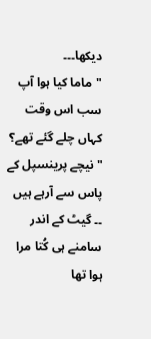دیکھا۔۔۔
"ماما کیا ہوا آپ سب اس وقت کہاں چلے گئے تھے؟
"نیچے پرینسپل کے پاس سے آرہے ہیں ۔۔ گیٹ کے اندر سامنے ہی کُتا مرا ہوا تھا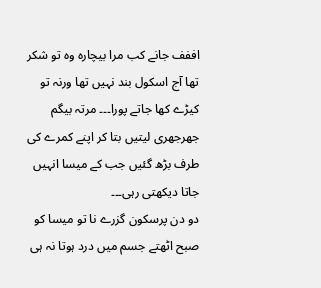اففف جانے کب مرا بیچارہ وہ تو شکر تھا آج اسکول بند نہیں تھا ورنہ تو کیڑے کھا جاتے پورا۔۔۔ مرتہ بیگم جھرجھری لیتیں بتا کر اپنے کمرے کی طرف بڑھ گئیں جب کے میسا انہیں جاتا دیکھتی رہی۔۔۔
دو دن پرسکون گزرے نا تو میسا کو صبح اٹھتے جسم میں درد ہوتا نہ ہی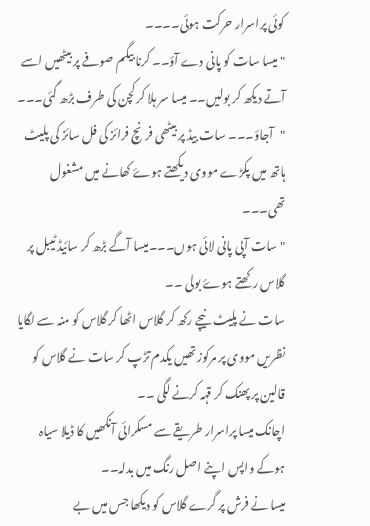کوئی پراسرار حرکت ہوئی۔۔۔۔
"میسا سات کو پانی دے آؤ۔۔ کرنا بیگم صوفے پر بیٹھیں اسے آتے دیکھ کر بولیں۔۔ میسا سر ہلا کر کچن کی طرف بڑھ گئی۔۔۔
"آجاؤ۔۔۔ سات بیڈ پر بیٹھی فرنچ فرائز کی فل سائز کی پلیٹ ہاتھ میں پکڑے مووی دیکھتے ہوۓ کھانے میں مشغول تھی۔۔۔
"سات آپی پانی لائی ہوں۔۔۔میسا آگے بڑھ کر سائیڈ ٹیبل پر گلاس رکھتے ہوۓ بولی ۔۔
سات نے پلیٹ نیچے رکھ کر گلاس اٹھا کر گلاس کو منہ سے لگایا نظریں مووی پر مرکوز تھیں یکدم تڑپ کر سات نے گلاس کو قالین پر پھنک کر قہہ کرنے لگی ۔۔
اچانک میسا پراسرار طریقے سے مسکرائی آنکھیں کا ڈیلا سیاہ ہوکے واپس اپنے اصل رنگ میں بدلہ۔۔
میسا نے فرش پر گرے گلاس کو دیکھا جس میں بے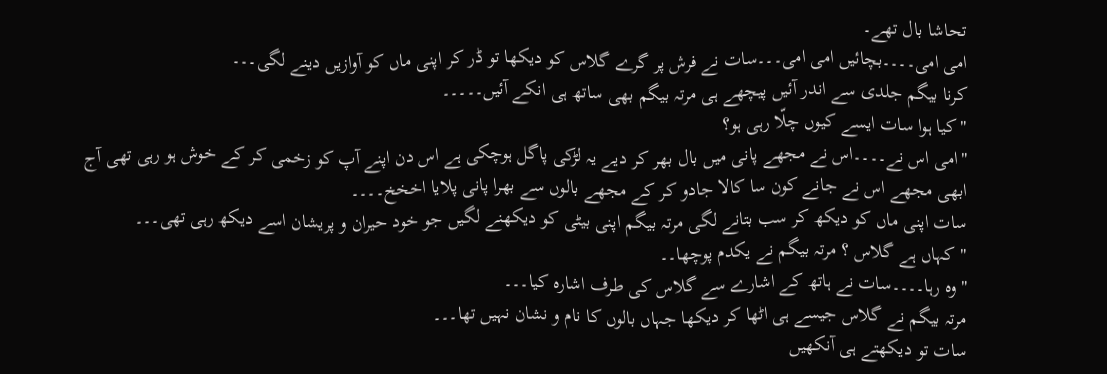تحاشا بال تھے۔
امی امی۔۔۔۔بچائیں امی امی۔۔۔سات نے فرش پر گرے گلاس کو دیکھا تو ڈر کر اپنی ماں کو آوازیں دینے لگی۔۔۔
کرنا بیگم جلدی سے اندر آئیں پیچھے ہی مرتہ بیگم بھی ساتھ ہی انکے آئیں۔۔۔۔۔
"کیا ہوا سات ایسے کیوں چلّا رہی ہو؟
"امی اس نے۔۔۔۔اس نے مجھے پانی میں بال بھر کر دیے یہ لڑکی پاگل ہوچکی ہے اس دن اپنے آپ کو زخمی کر کے خوش ہو رہی تھی آج ابھی مجھے اس نے جانے کون سا کالا جادو کر کے مجھے بالوں سے بھرا پانی پلایا اخخخ۔۔۔۔
سات اپنی ماں کو دیکھ کر سب بتانے لگی مرتہ بیگم اپنی بیٹی کو دیکھنے لگیں جو خود حیران و پریشان اسے دیکھ رہی تھی۔۔۔
"کہاں ہے گلاس ؟ مرتہ بیگم نے یکدم پوچھا۔۔
"وہ رہا۔۔۔۔سات نے ہاتھ کے اشارے سے گلاس کی طرف اشارہ کیا۔۔۔
مرتہ بیگم نے گلاس جیسے ہی اٹھا کر دیکھا جہاں بالوں کا نام و نشان نہیں تھا۔۔۔
سات تو دیکھتے ہی آنکھیں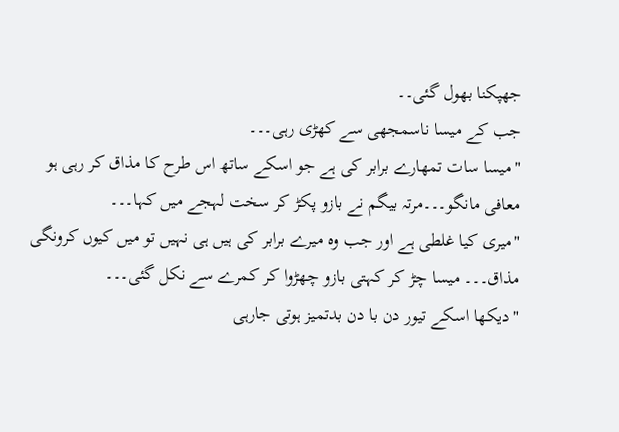جھپکنا بھول گئی۔۔
جب کے میسا ناسمجھی سے کھڑی رہی۔۔۔
"میسا سات تمھارے برابر کی ہے جو اسکے ساتھ اس طرح کا مذاق کر رہی ہو معافی مانگو۔۔۔مرتہ بیگم نے بازو پکڑ کر سخت لہجے میں کہا۔۔۔
"میری کیا غلطی ہے اور جب وہ میرے برابر کی ہیں ہی نہیں تو میں کیوں کرونگی مذاق۔۔۔ میسا چڑ کر کہتی بازو چھڑوا کر کمرے سے نکل گئی۔۔۔
"دیکھا اسکے تیور دن با دن بدتمیز ہوتی جارہی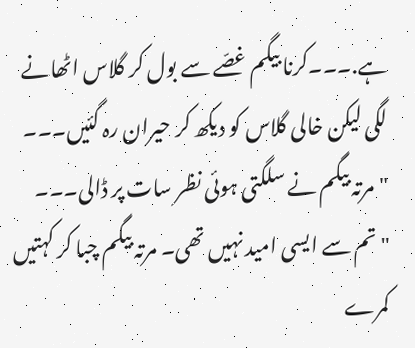ہے.۔۔۔کرنا بیگم غصّے سے بول کر گلاس اٹھانے لگی لیکن خالی گلاس کو دیکھ کر حیران رہ گئیں۔۔۔
"مرتہ بیگم نے سلگتی ہوئی نظر سات پر ڈالی۔۔۔
"تم سے ایسی امید نہیں تھی۔ مرتہ بیگم چبا کر کہتیں کمرے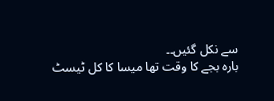سے نکل گئیں۔۔
بارہ بجے کا وقت تھا میسا کا کل ٹیسٹ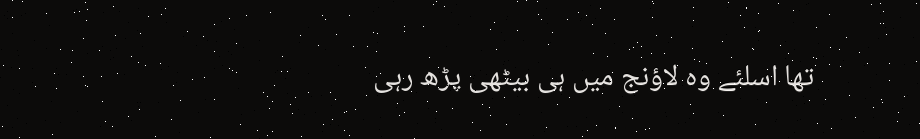تھا اسلئے وہ لاؤنج میں ہی بیٹھی پڑھ رہی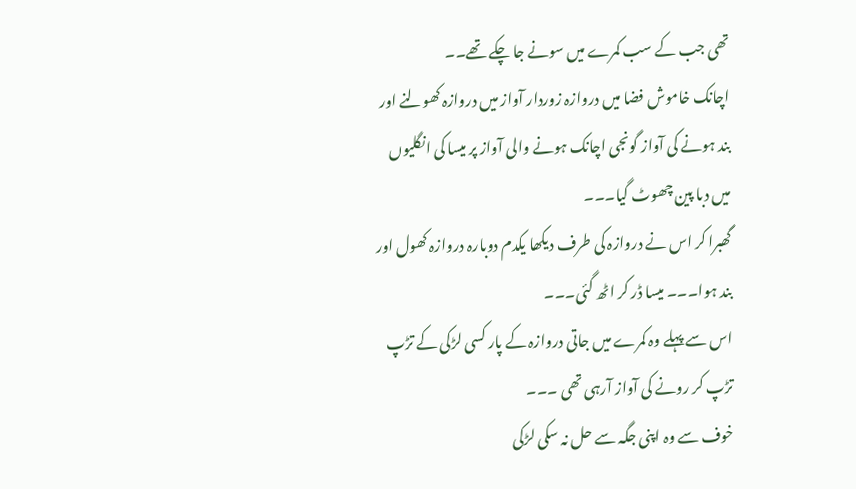تھی جب کے سب کمرے میں سونے جا چکے تھے۔۔
اچانک خاموش فضا میں دروازہ زوردار آواز میں دروازہ کھولنے اور بند ہونے کی آواز گونجی اچانک ہونے والی آواز پر میسا کی انگلیوں میں دبا پین چھوٹ گیا۔۔۔
گھبرا کر اس نے دروازہ کی طرف دیکھا یکدم دوبارہ دروازہ کھول اور بند ہوا۔۔۔ میسا ڈر کر اٹھ گئی۔۔۔
اس سے پہلے وہ کمرے میں جاتی دروازہ کے پار کسی لڑکی کے تڑپ تڑپ کر رونے کی آواز آرہی تھی ۔۔۔
خوف سے وہ اپنی جگہ سے حل نہ سکی لڑکی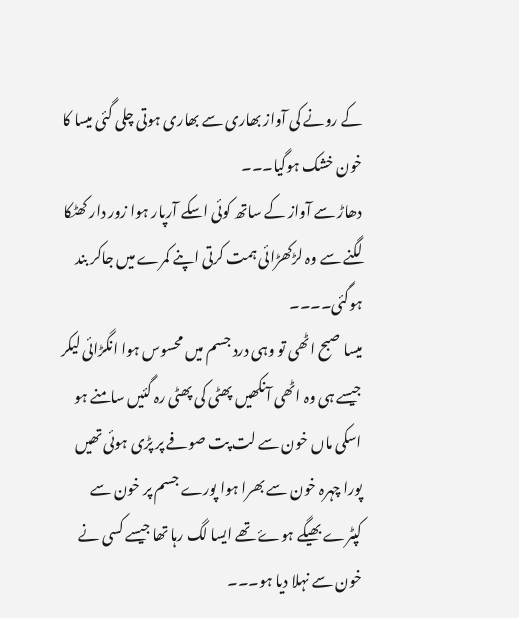کے رونے کی آواز بھاری سے بھاری ہوتی چلی گئی میسا کا خون خشک ہوگیا۔۔۔
دھاڑ سے آواز کے ساتھ کوئی اسکے آرپار ہوا زور دار کھٹکا لگنے سے وہ لڑکھڑائی ہمت کرتی اپنے کمرے میں جاکر بند ہوگئی۔۔۔۔
میسا صبح اٹھی تو وہی درد جسم میں محسوس ہوا انگڑائی لیکر جیسے ہی وہ اٹھی آنکھیں پھٹی کی پھٹی رہ گئیں سامنے ہو اسکی ماں خون سے لت پت صوفے پر پڑی ہوئی تھیں پورا چہرہ خون سے بھرا ہوا پورے جسم پر خون سے کپٹرے بھیگے ہوۓ تھے ایسا لگ رہا تھا جیسے کسی نے خون سے نہلا دیا ہو۔۔۔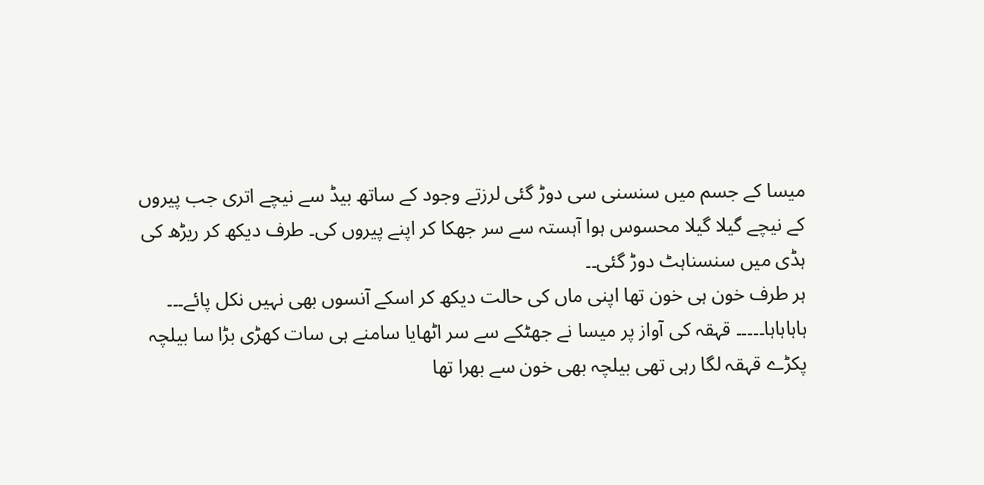میسا کے جسم میں سنسنی سی دوڑ گئی لرزتے وجود کے ساتھ بیڈ سے نیچے اتری جب پیروں کے نیچے گیلا گیلا محسوس ہوا آہستہ سے سر جھکا کر اپنے پیروں کی۔ طرف دیکھ کر ریڑھ کی ہڈی میں سنسناہٹ دوڑ گئی۔۔
ہر طرف خون ہی خون تھا اپنی ماں کی حالت دیکھ کر اسکے آنسوں بھی نہیں نکل پائے۔۔۔
ہاہاہاہا۔۔۔۔۔ قہقہ کی آواز پر میسا نے جھٹکے سے سر اٹھایا سامنے ہی سات کھڑی بڑا سا بیلچہ پکڑے قہقہ لگا رہی تھی بیلچہ بھی خون سے بھرا تھا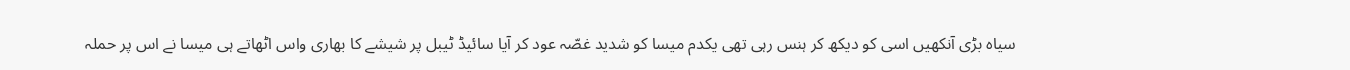سیاہ بڑی آنکھیں اسی کو دیکھ کر ہنس رہی تھی یکدم میسا کو شدید غصّہ عود کر آیا سائیڈ ٹیبل پر شیشے کا بھاری واس اٹھاتے ہی میسا نے اس پر حملہ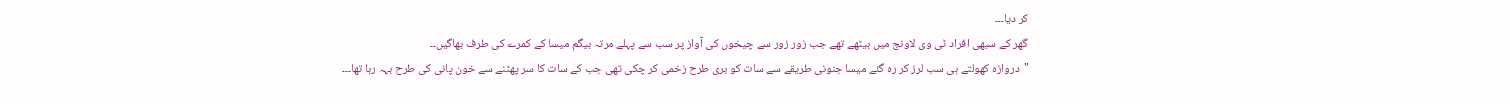کر دیا۔۔۔
گھر کے سبھی افراد ٹی وی لاونج میں بیٹھے تھے جب زور زور سے چیخوں کی آواز پر سب سے پہلے مرتہ بیگم میسا کے کمرے کی طرف بھاگیں۔۔
"دروازہ کھولتے ہی سب لرز کر رہ گئے میسا جنونی طریقے سے سات کو بری طرح زخمی کر چکی تھی جب کے سات کا سر پھٹنے سے خون پانی کی طرح بہہ رہا تھا۔۔۔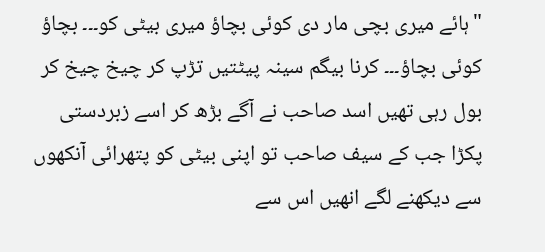"ہائے میری بچی مار دی کوئی بچاؤ میری بیٹی کو۔۔۔ بچاؤ کوئی بچاؤ۔۔۔ کرنا بیگم سینہ پیٹتیں تڑپ کر چیخ چیخ کر بول رہی تھیں اسد صاحب نے آگے بڑھ کر اسے زبردستی پکڑا جب کے سیف صاحب تو اپنی بیٹی کو پتھرائی آنکھوں سے دیکھنے لگے انھیں اس سے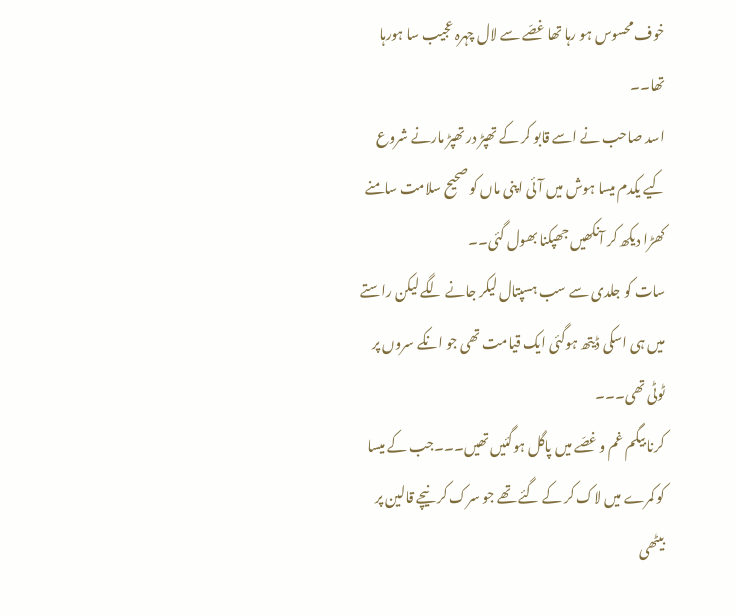خوف محسوس ہو رہا تھا غصّے سے لال چہرہ عجیب سا ہورہا تھا۔۔
اسد صاحب نے اسے قابو کر کے تھپڑ در تھپڑ مارنے شروع کیے یکدم میسا ہوش میں آئی اپنی ماں کو صحیح سلامت سامنے کھڑا دیکھ کر آنکھیں جھپکنا بھول گئی۔۔
سات کو جلدی سے سب ہسپتال لیکر جانے لگے لیکن راستے میں ہی اسکی ڈیتھ ہوگئی ایک قیامت تھی جو انکے سروں پر ٹوٹی تھی۔۔۔
کرنا بیگم غم و غصّے میں پاگل ہوگئیں تھیں۔۔۔جب کے میسا کو کمرے میں لاک کر کے گئے تھے جو سرک کر نیچے قالین پر بیٹھی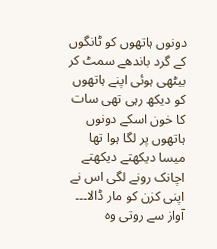دونوں ہاتھوں کو ٹانگوں کے گرد باندھے سمٹ کر بیٹھی ہوئی اپنے ہاتھوں کو دیکھ رہی تھی سات کا خون اسکے دونوں ہاتھوں پر لگا ہوا تھا میسا دیکھتے دیکھتے اچانک رونے لگی اس نے اپنی کزن کو مار ڈالا۔۔۔ آواز سے روتی وہ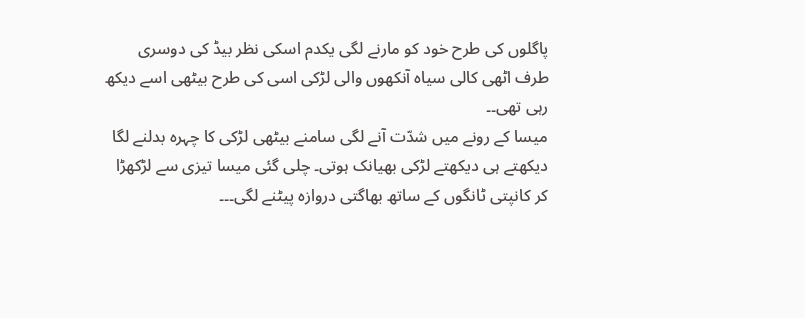پاگلوں کی طرح خود کو مارنے لگی یکدم اسکی نظر بیڈ کی دوسری طرف اٹھی کالی سیاہ آنکھوں والی لڑکی اسی کی طرح بیٹھی اسے دیکھ رہی تھی۔۔
میسا کے رونے میں شدّت آنے لگی سامنے بیٹھی لڑکی کا چہرہ بدلنے لگا دیکھتے ہی دیکھتے لڑکی بھیانک ہوتی۔ چلی گئی میسا تیزی سے لڑکھڑا کر کانپتی ٹانگوں کے ساتھ بھاگتی دروازہ پیٹنے لگی۔۔۔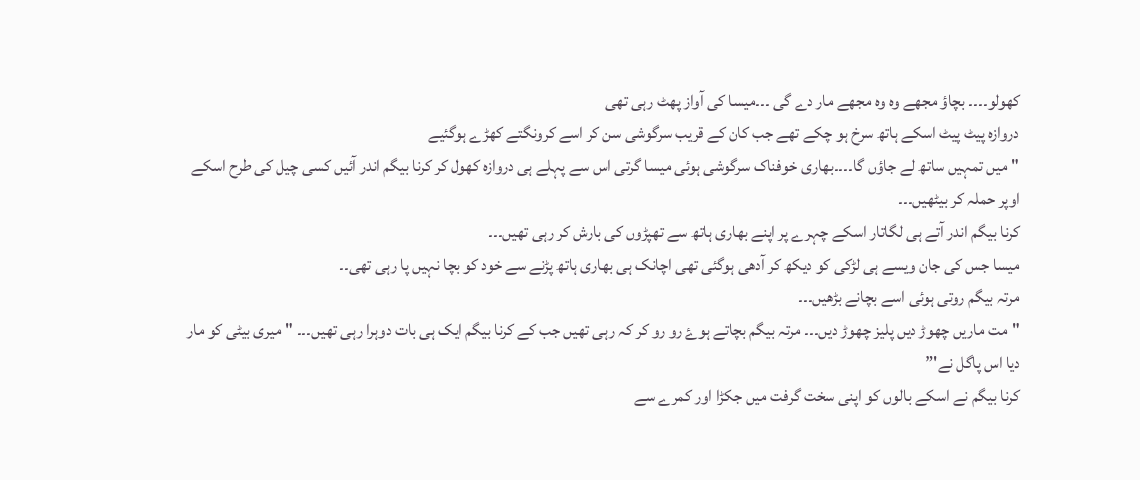کھولو۔۔۔۔ بچاؤ مجھے وہ وہ مجھے مار دے گی ۔۔۔میسا کی آواز پھٹ رہی تھی
دروازہ پیٹ پیٹ اسکے ہاتھ سرخ ہو چکے تھے جب کان کے قریب سرگوشی سن کر اسے کرونگتے کھڑے ہوگئیے
"میں تمہیں ساتھ لے جاؤں گا۔۔۔۔بھاری خوفناک سرگوشی ہوئی میسا گرتی اس سے پہلے ہی دروازہ کھول کر کرنا بیگم اندر آئیں کسی چیل کی طرح اسکے اوپر حملہ کر بیٹھیں۔۔۔
کرنا بیگم اندر آتے ہی لگاتار اسکے چہرے پر اپنے بھاری ہاتھ سے تھپڑوں کی بارش کر رہی تھیں۔۔۔
میسا جس کی جان ویسے ہی لڑکی کو دیکھ کر آدھی ہوگئی تھی اچانک ہی بھاری ہاتھ پڑنے سے خود کو بچا نہیں پا رہی تھی۔۔
مرتہ بیگم روتی ہوئی اسے بچانے بڑھیں۔۔۔
"مت ماریں چھوڑ دیں پلیز چھوڑ دیں۔۔۔ مرتہ بیگم بچاتے ہوۓ رو رو کر کہ رہی تھیں جب کے کرنا بیگم ایک ہی بات دوہرا رہی تھیں۔۔۔ "میری بیٹی کو مار دیا اس پاگل نے'”
کرنا بیگم نے اسکے بالوں کو اپنی سخت گرفت میں جکڑا اور کمرے سے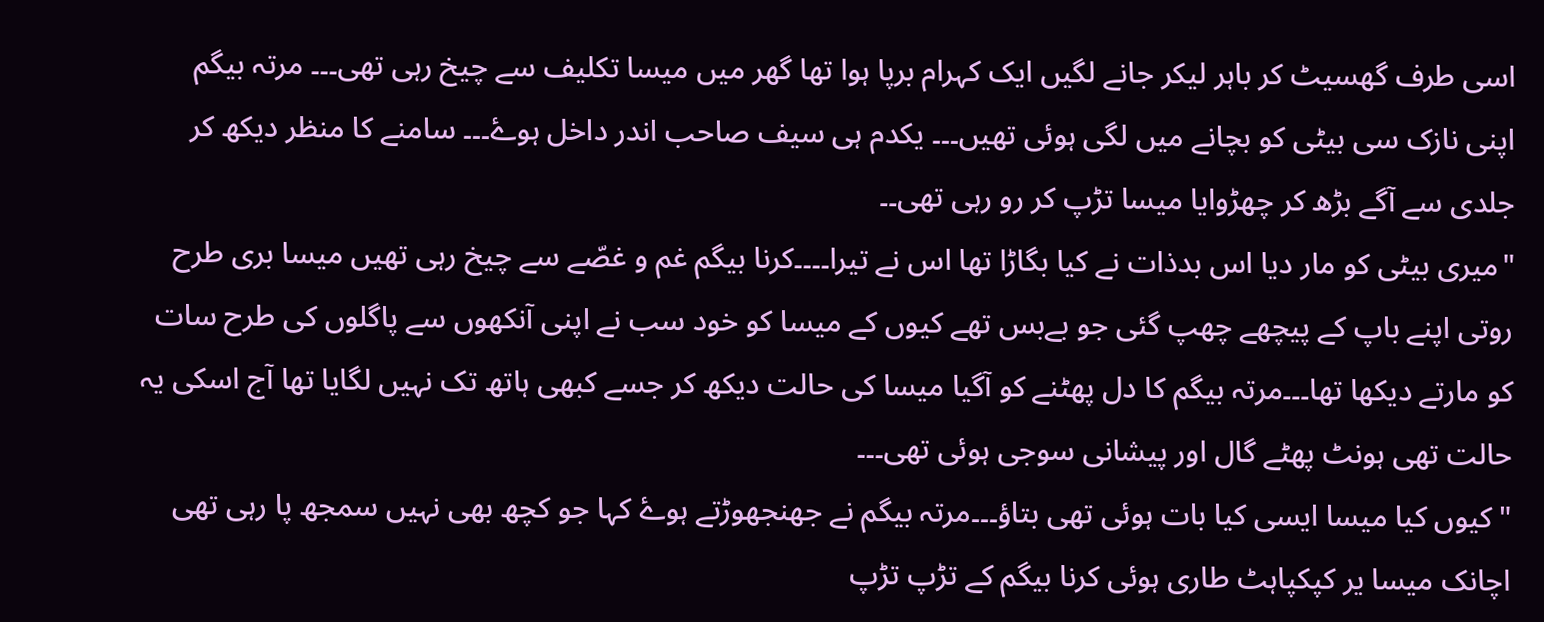اسی طرف گھسیٹ کر باہر لیکر جانے لگیں ایک کہرام برپا ہوا تھا گھر میں میسا تکلیف سے چیخ رہی تھی۔۔۔ مرتہ بیگم اپنی نازک سی بیٹی کو بچانے میں لگی ہوئی تھیں۔۔۔ یکدم ہی سیف صاحب اندر داخل ہوۓ۔۔۔ سامنے کا منظر دیکھ کر جلدی سے آگے بڑھ کر چھڑوایا میسا تڑپ کر رو رہی تھی۔۔
"میری بیٹی کو مار دیا اس بدذات نے کیا بگاڑا تھا اس نے تیرا۔۔۔۔کرنا بیگم غم و غصّے سے چیخ رہی تھیں میسا بری طرح روتی اپنے باپ کے پیچھے چھپ گئی جو بےبس تھے کیوں کے میسا کو خود سب نے اپنی آنکھوں سے پاگلوں کی طرح سات کو مارتے دیکھا تھا۔۔۔مرتہ بیگم کا دل پھٹنے کو آگیا میسا کی حالت دیکھ کر جسے کبھی ہاتھ تک نہیں لگایا تھا آج اسکی یہ حالت تھی ہونٹ پھٹے گال اور پیشانی سوجی ہوئی تھی۔۔۔
"کیوں کیا میسا ایسی کیا بات ہوئی تھی بتاؤ۔۔۔مرتہ بیگم نے جھنجھوڑتے ہوۓ کہا جو کچھ بھی نہیں سمجھ پا رہی تھی اچانک میسا یر کپکپاہٹ طاری ہوئی کرنا بیگم کے تڑپ تڑپ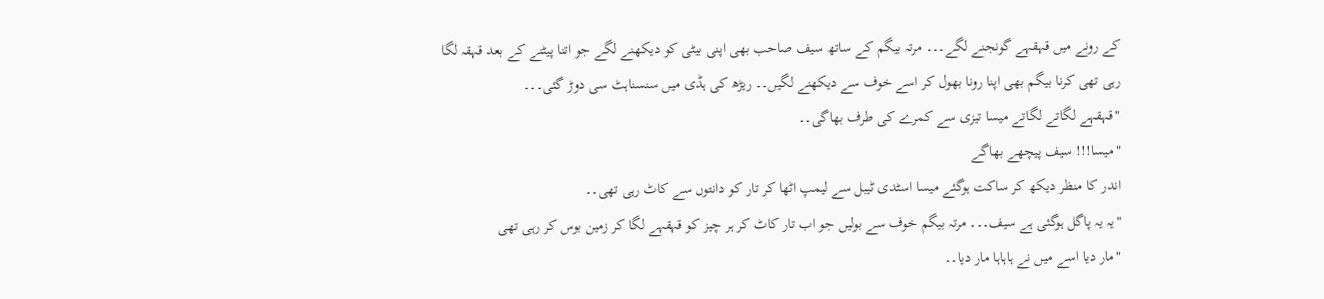کے رونے میں قہقہے گونجنے لگے۔۔۔ مرتہ بیگم کے ساتھ سیف صاحب بھی اپنی بیٹی کو دیکھنے لگے جو اتنا پیٹنے کے بعد قہقہ لگا رہی تھی کرنا بیگم بھی اپنا رونا بھول کر اسے خوف سے دیکھنے لگیں۔۔ ریڑھ کی ہڈی میں سنسناہٹ سی دوڑ گئی۔۔۔
"قہقہے لگاتے لگاتے میسا تیزی سے کمرے کی طرف بھاگی۔۔
"میسا!!! سیف پیچھے بھاگے
اندر کا منظر دیکھ کر ساکت ہوگئے میسا اسٹدی ٹیبل سے لیمپ اٹھا کر تار کو دانتوں سے کاٹ رہی تھی۔۔
"یہ یہ پاگل ہوگئی ہے سیف۔۔۔ مرتہ بیگم خوف سے بولیں جو اب تار کاٹ کر ہر چیز کو قہقہے لگا کر زمین بوس کر رہی تھی
"مار دیا اسے میں نے ہاہاہا مار دیا۔۔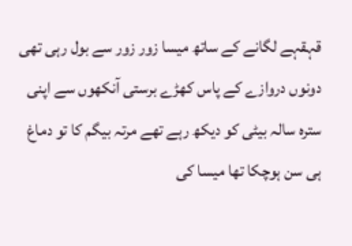قہقہے لگانے کے ساتھ میسا زور زور سے بول رہی تھی دونوں دروازے کے پاس کھڑے برستی آنکھوں سے اپنی سترہ سالہ بیٹی کو دیکھ رہے تھے مرتہ بیگم کا تو دماغ ہی سن ہوچکا تھا میسا کی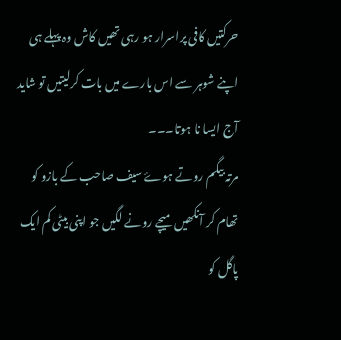حرکتیں کافی پراسرار ہو رہی تھیں کاش وہ پہلے ہی اپنے شوہر سے اس بارے میں بات کرلیتیں تو شاید آج ایسا نا ہوتا۔۔۔
مرتہ بیگم روتے ہوۓ سیف صاحب کے بازو کو تھام کر آنکھیں میچے رونے لگیں جو اپنی بیٹی کم ایک پاگل کو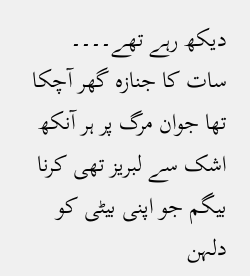دیکھ رہے تھے۔۔۔۔
سات کا جنازہ گھر آچکا تھا جوان مرگ پر ہر آنکھ اشک سے لبریز تھی کرنا بیگم جو اپنی بیٹی کو دلہن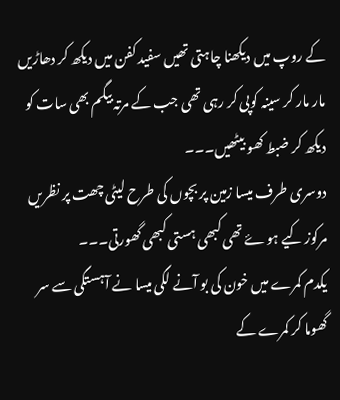کے روپ میں دیکھنا چاہتی تھیں سفید کفن میں دیکھ کر دھاڑیں مار مار کر سینہ کوپی کر رہی تھی جب کے مرتہ بیگم بھی سات کو دیکھ کر ضبط کھو بیٹھیں۔۔۔
دوسری طرف میسا زمین پر بچوں کی طرح لیٹی چھت پر نظریں مرکوز کیے ہوۓ تھی کبھی ہستی کبھی گھورتی۔۔۔
یکدم کمرے میں خون کی بو آنے لگی میسا نے آہستگی سے سر گھوما کر کمرے کے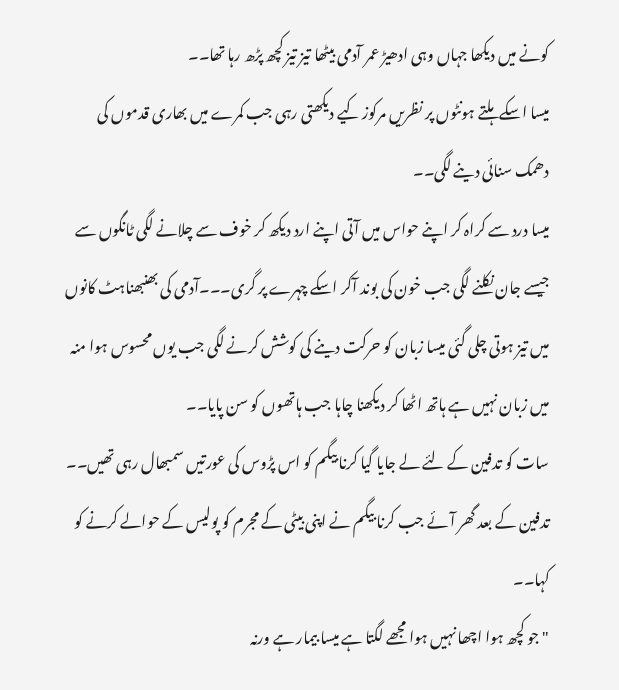کونے میں دیکھا جہاں وہی ادھیڑ عمر آدمی بیٹھا تیز تیز کچھ پڑھ رہا تھا۔۔
میسا اسکے ہلتے ہونٹوں پر نظریں مرکوز کیے دیکھتی رہی جب کمرے میں بھاری قدموں کی دھمک سنائی دینے لگی۔۔
میسا درد سے کراہ کر اپنے حواس میں آتی اپنے ارد دیکھ کر خوف سے چلانے لگی ٹانگوں سے جیسے جان نکلنے لگی جب خون کی بوند آکر اسکے چہرے پر گری۔۔۔آدمی کی بھنبھناہٹ کانوں میں تیز ہوتی چلی گئی میسا زبان کو حرکت دینے کی کوشش کرنے لگی جب یوں محسوس ہوا منہ میں زبان نہیں ہے ہاتھ اٹھا کر دیکھنا چاہا جب ہاتھوں کو سن پایا۔۔
سات کو تدفین کے لئے لے جایا گیا کرنا بیگم کو اس پڑوس کی عورتیں سمبھال رہی تھیں۔۔
تدفین کے بعد گھر آئے جب کرنا بیگم نے اپنی بیٹی کے مجرم کو پولیس کے حوالے کرنے کو کہا۔۔
"جو کچھ ہوا اچھا نہیں ہوا مجھے لگتا ہے میسا بیمار ہے ورنہ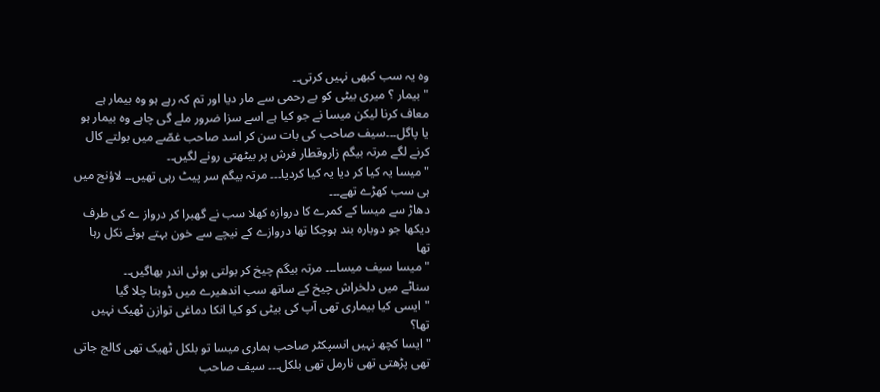وہ یہ سب کبھی نہیں کرتی۔۔
"بیمار ؟ میری بیٹی کو بے رحمی سے مار دیا اور تم کہ رہے ہو وہ بیمار ہے معاف کرنا لیکن میسا نے جو کیا ہے اسے سزا ضرور ملے گی چاہے وہ بیمار ہو یا پاگل۔۔۔سیف صاحب کی بات سن کر اسد صاحب غصّے میں بولتے کال کرنے لگے مرتہ بیگم زاروقطار فرش پر بیٹھتی رونے لگیں۔۔
"میسا یہ کیا کر دیا یہ کیا کردیا۔۔۔ مرتہ بیگم سر پیٹ رہی تھیں۔۔ لاؤنج میں ہی سب کھڑے تھے۔۔۔
دھاڑ سے میسا کے کمرے کا دروازہ کھلا سب نے گھبرا کر درواز ے کی طرف دیکھا جو دوبارہ بند ہوچکا تھا دروازے کے نیچے سے خون بہتے ہوئے نکل رہا تھا
"میسا سیف میسا۔۔۔ مرتہ بیگم چیخ کر بولتی ہوئی اندر بھاگیں۔۔
سناٹے میں دلخراش چیخ کے ساتھ سب اندھیرے میں ڈوبتا چلا گیا
"ایسی کیا بیماری تھی آپ کی بیٹی کو کیا انکا دماغی توازن ٹھیک نہیں تھا؟
"ایسا کچھ نہیں انسپکٹر صاحب ہماری میسا تو بلکل ٹھیک تھی کالج جاتی تھی پڑھتی تھی نارمل تھی بلکل۔۔۔ سیف صاحب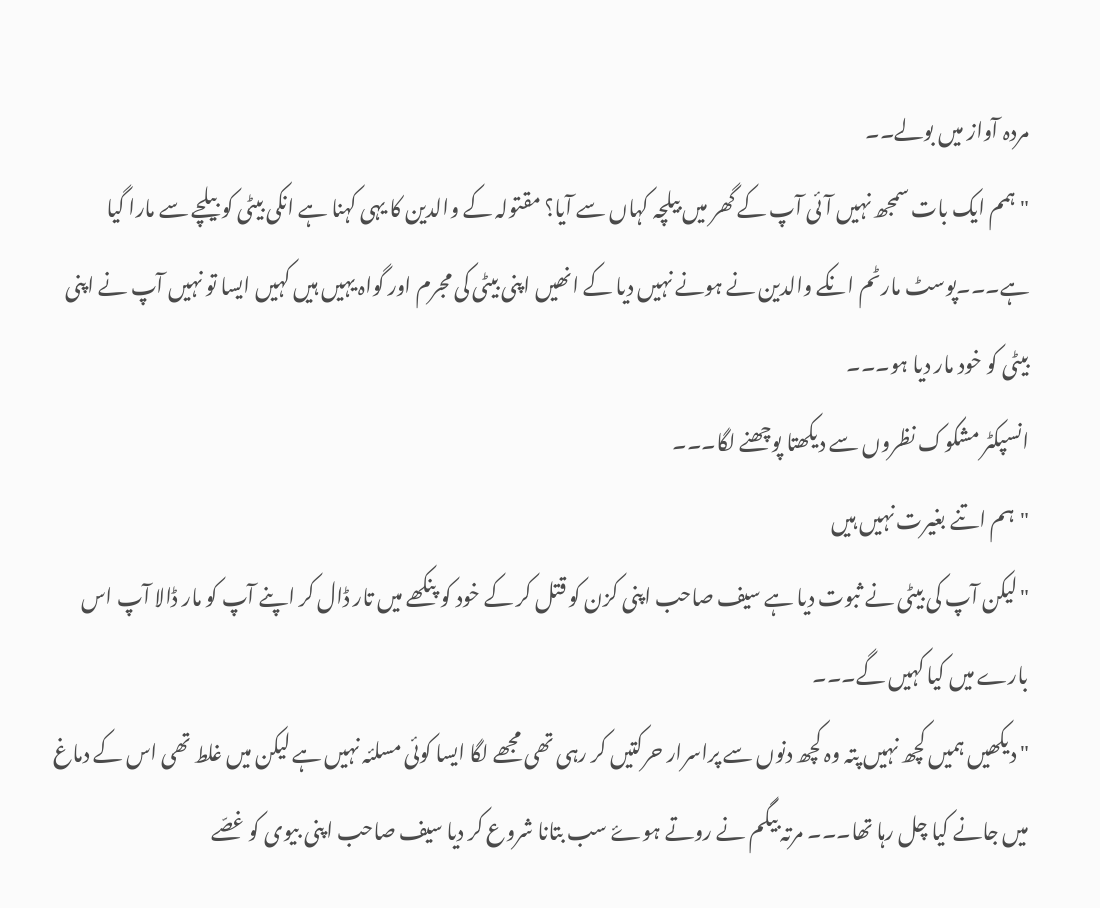مردہ آواز میں بولے۔۔
"ہمم ایک بات سمجھ نہیں آئی آپ کے گھر میں بیلچہ کہاں سے آیا؟ مقتولہ کے والدین کا یہی کہنا ہے انکی بیٹی کو بیلچے سے مارا گیا ہے۔۔۔پوسٹ مارٹم انکے والدین نے ہونے نہیں دیا کے انھیں اپنی بیٹی کی مجرم اور گواہ یہیں ہیں کہیں ایسا تو نہیں آپ نے اپنی بیٹی کو خود مار دیا ہو۔۔۔
انسپکٹر مشکوک نظروں سے دیکھتا پوچھنے لگا۔۔۔
"ہم اتنے بغیرت نہیں ہیں
"لیکن آپ کی بیٹی نے ثبوت دیا ہے سیف صاحب اپنی کزن کو قتل کر کے خود کو پنکھے میں تار ڈال کر اپنے آپ کو مار ڈالا آپ اس بارے میں کیا کہیں گے۔۔۔
"دیکھیں ہمیں کچھ نہیں پتہ وہ کچھ دنوں سے پراسرار حرکتیں کر رہی تھی مجھے لگا ایسا کوئی مسلئہ نہیں ہے لیکن میں غلط تھی اس کے دماغ میں جانے کیا چل رہا تھا۔۔۔ مرتہ بیگم نے روتے ہوۓ سب بتانا شروع کر دیا سیف صاحب اپنی بیوی کو غصّے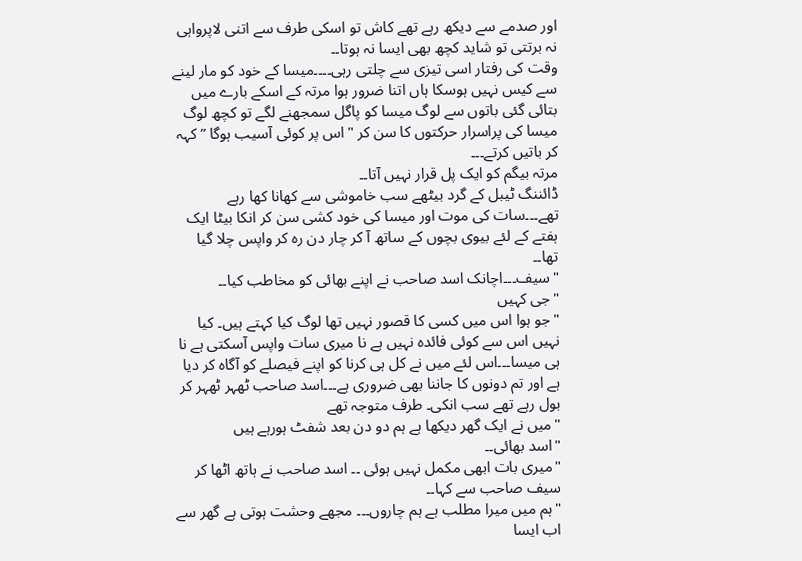اور صدمے سے دیکھ رہے تھے کاش تو اسکی طرف سے اتنی لاپرواہی نہ برتتی تو شاید کچھ بھی ایسا نہ ہوتا۔۔
وقت کی رفتار اسی تیزی سے چلتی رہی۔۔۔۔میسا کے خود کو مار لینے سے کیس نہیں ہوسکا ہاں اتنا ضرور ہوا مرتہ کے اسکے بارے میں بتائی گئی باتوں سے لوگ میسا کو پاگل سمجھنے لگے تو کچھ لوگ میسا کی پراسرار حرکتوں کا سن کر "اس پر کوئی آسیب ہوگا ” کہہ کر باتیں کرتے۔۔۔
مرتہ بیگم کو ایک پل قرار نہیں آتا۔۔
ڈائننگ ٹیبل کے گرد بیٹھے سب خاموشی سے کھانا کھا رہے تھے۔۔۔سات کی موت اور میسا کی خود کشی سن کر انکا بیٹا ایک ہفتے کے لئے بیوی بچوں کے ساتھ آ کر چار دن رہ کر واپس چلا گیا تھا۔۔
"سیف۔۔۔اچانک اسد صاحب نے اپنے بھائی کو مخاطب کیا۔۔
"جی کہیں
"جو ہوا اس میں کسی کا قصور نہیں تھا لوگ کیا کہتے ہیں۔ کیا نہیں اس سے کوئی فائدہ نہیں ہے نا میری سات واپس آسکتی ہے نا ہی میسا۔۔۔اس لئے میں نے کل ہی کرنا کو اپنے فیصلے کو آگاہ کر دیا ہے اور تم دونوں کا جاننا بھی ضروری ہے۔۔۔اسد صاحب ٹھہر ٹھہر کر بول رہے تھے سب انکی۔ طرف متوجہ تھے
"میں نے ایک گھر دیکھا ہے ہم دو دن بعد شفٹ ہورہے ہیں
"اسد بھائی۔۔
"میری بات ابھی مکمل نہیں ہوئی ۔۔ اسد صاحب نے ہاتھ اٹھا کر سیف صاحب سے کہا۔۔
"ہم میں میرا مطلب ہے ہم چاروں۔۔۔ مجھے وحشت ہوتی ہے گھر سے اب ایسا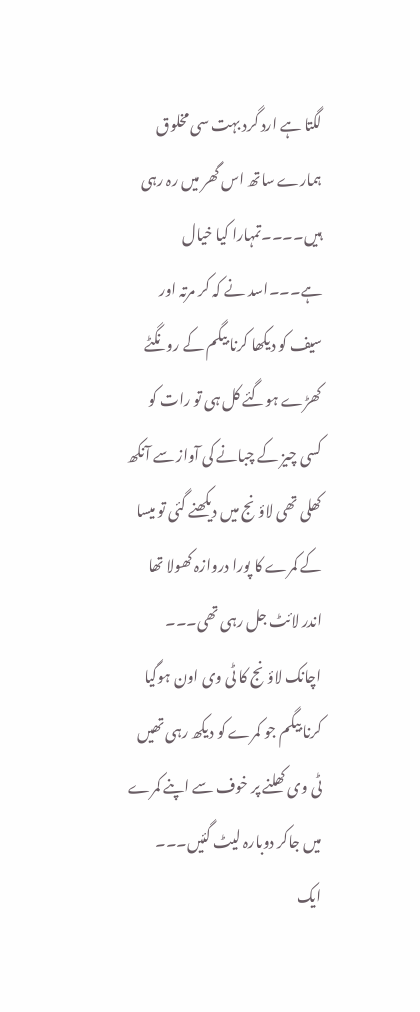لگتا ہے ارد گرد بہت سی مخلوق ہمارے ساتھ اس گھر میں رہ رہی ہیں۔۔۔۔تمہارا کیا خیال ہے۔۔۔اسد نے کہ کر مرتہ اور سیف کو دیکھا کرنا بیگم کے رونگٹے کھڑے ہوگئے کل ہی تو رات کو کسی چیز کے چبانے کی آواز سے آنکھ کھلی تھی لاؤنج میں دیکھنے گئی تو میسا کے کمرے کا پورا دروازہ کھولا تھا اندر لائٹ جل رہی تھی۔۔۔
اچانک لاؤنج کا ٹی وی اون ہوگیا کرنا بیگم جو کمرے کو دیکھ رہی تھیں ٹی وی کھلنے پر خوف سے اپنے کمرے میں جاکر دوبارہ لیٹ گئیں۔۔۔
ایک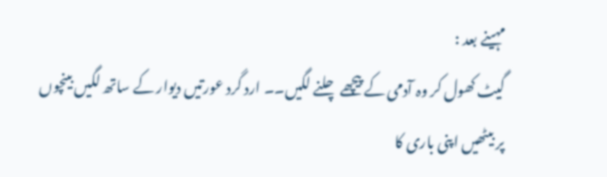مہینے بعد :
گیٹ کھول کر وہ آدمی کے پیچھے چلنے لگیں۔۔ ارد گرد عورتیں دیوار کے ساتھ لگیں بینچوں پر بیٹھیں اپنی باری کا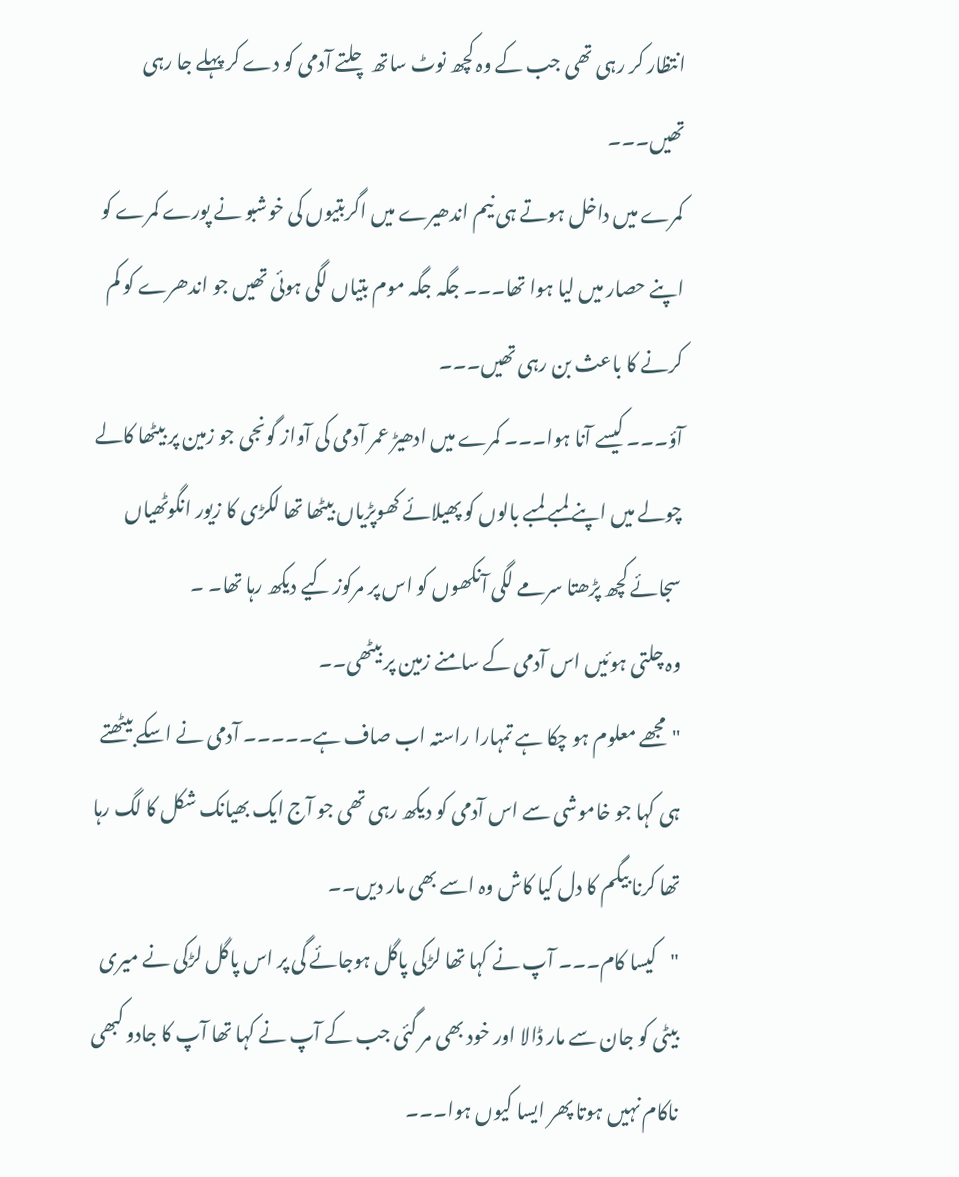انتظار کر رہی تھی جب کے وہ کچھ نوٹ ساتھ چلتے آدمی کو دے کر پہلے جا رہی تھیں۔۔۔
کمرے میں داخل ہوتے ہی نیم اندھیرے میں اگربتیوں کی خوشبو نے پورے کمرے کو اپنے حصار میں لیا ہوا تھا۔۔۔ جگہ جگہ موم بتیاں لگی ہوئی تھیں جو اندھرے کو کم کرنے کا باعث بن رہی تھیں۔۔۔
آؤ۔۔۔ کیسے آنا ہوا۔۔۔ کمرے میں ادھیڑ عمر آدمی کی آواز گونجی جو زمین پر بیٹھا کالے چولے میں اپنے لمبے لمبے بالوں کو پھیلائے کھوپڑیاں بیٹھا تھا لکڑی کا زیور انگوٹھیاں سجائے کچھ پڑھتا سرمے لگی آنکھوں کو اس پر مرکوز کیے دیکھ رہا تھا۔ ۔
وہ چلتی ہوئیں اس آدمی کے سامنے زمین پر بیٹھی۔۔
"مجھے معلوم ہو چکا ہے تمہارا راستہ اب صاف ہے۔۔۔۔۔ آدمی نے اسکے بیٹھتے ہی کہا جو خاموشی سے اس آدمی کو دیکھ رہی تھی جو آج ایک بھیانک شکل کا لگ رہا تھا کرنا بیگم کا دل کیا کاش وہ اسے بھی مار دیں۔۔
"کیسا کام۔۔۔ آپ نے کہا تھا لڑکی پاگل ہوجائے گی پر اس پاگل لڑکی نے میری بیٹی کو جان سے مار ڈالا اور خود بھی مر گئی جب کے آپ نے کہا تھا آپ کا جادو کبھی ناکام نہیں ہوتا پھر ایسا کیوں ہوا۔۔۔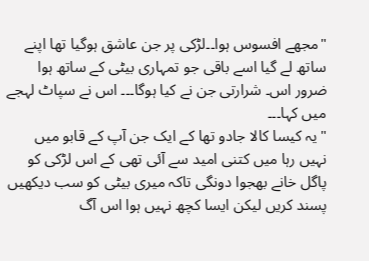"مجھے افسوس ہوا۔۔لڑکی پر جن عاشق ہوگیا تھا اپنے ساتھ لے گیا اسے باقی جو تمہاری بیٹی کے ساتھ ہوا ضرور اس۔ شرارتی جن نے کیا ہوگا۔۔۔ اس نے سپاٹ لہجے میں کہا۔۔۔
"یہ کیسا کالا جادو تھا کے ایک جن آپ کے قابو میں نہیں رہا میں کتنی امید سے آئی تھی کے اس لڑکی کو پاگل خانے بھجوا دونگی تاکہ میری بیٹی کو سب دیکھیں پسند کریں لیکن ایسا کچھ نہیں ہوا اس آگ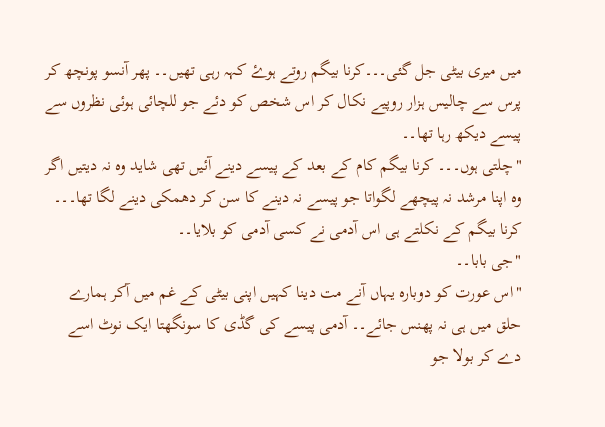میں میری بیٹی جل گئی۔۔۔کرنا بیگم روتے ہوۓ کہہ رہی تھیں۔۔ پھر آنسو پونچھ کر پرس سے چالیس ہزار روپیے نکال کر اس شخص کو دئے جو للچائی ہوئی نظروں سے پیسے دیکھ رہا تھا۔۔
"چلتی ہوں۔۔۔ کرنا بیگم کام کے بعد کے پیسے دینے آئیں تھی شاید وہ نہ دیتیں اگر وہ اپنا مرشد نہ پیچھے لگواتا جو پیسے نہ دینے کا سن کر دھمکی دینے لگا تھا۔۔۔
کرنا بیگم کے نکلتے ہی اس آدمی نے کسی آدمی کو بلایا۔۔
"جی بابا۔۔
"اس عورت کو دوبارہ یہاں آنے مت دینا کہیں اپنی بیٹی کے غم میں آکر ہمارے حلق میں ہی نہ پھنس جائے۔۔ آدمی پیسے کی گڈی کا سونگھتا ایک نوٹ اسے دے کر بولا جو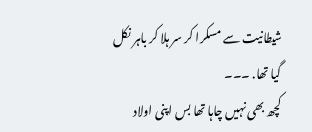شیطانیت سے مسکرا کر سر ہلا کر باہر نکل گیا تھا. ۔۔۔
کچھ بھی نہیں چاہا تھا بس اپنی اولاد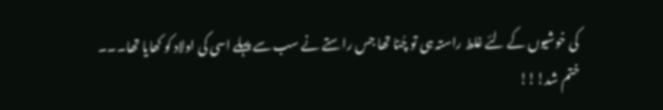کی خوشیوں کے لئے غلط راستہ ہی تو چُنا تھا جس راستے نے سب سے پہلے اسی کی اولاد کو کھایا تھا۔۔۔
ختم شد!!!